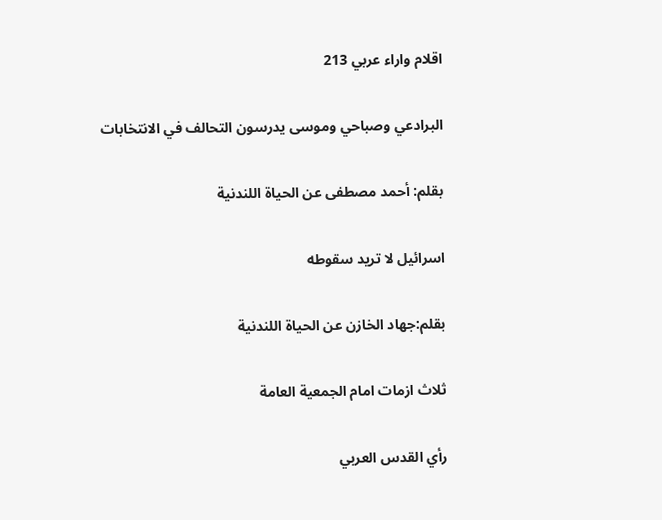اقلام واراء عربي 213

البرادعي وصباحي وموسى يدرسون التحالف في الانتخابات

بقلم: أحمد مصطفى عن الحياة اللندنية

اسرائيل لا تريد سقوطه

بقلم:جهاد الخازن عن الحياة اللندنية

ثلاث ازمات امام الجمعية العامة

رأي القدس العربي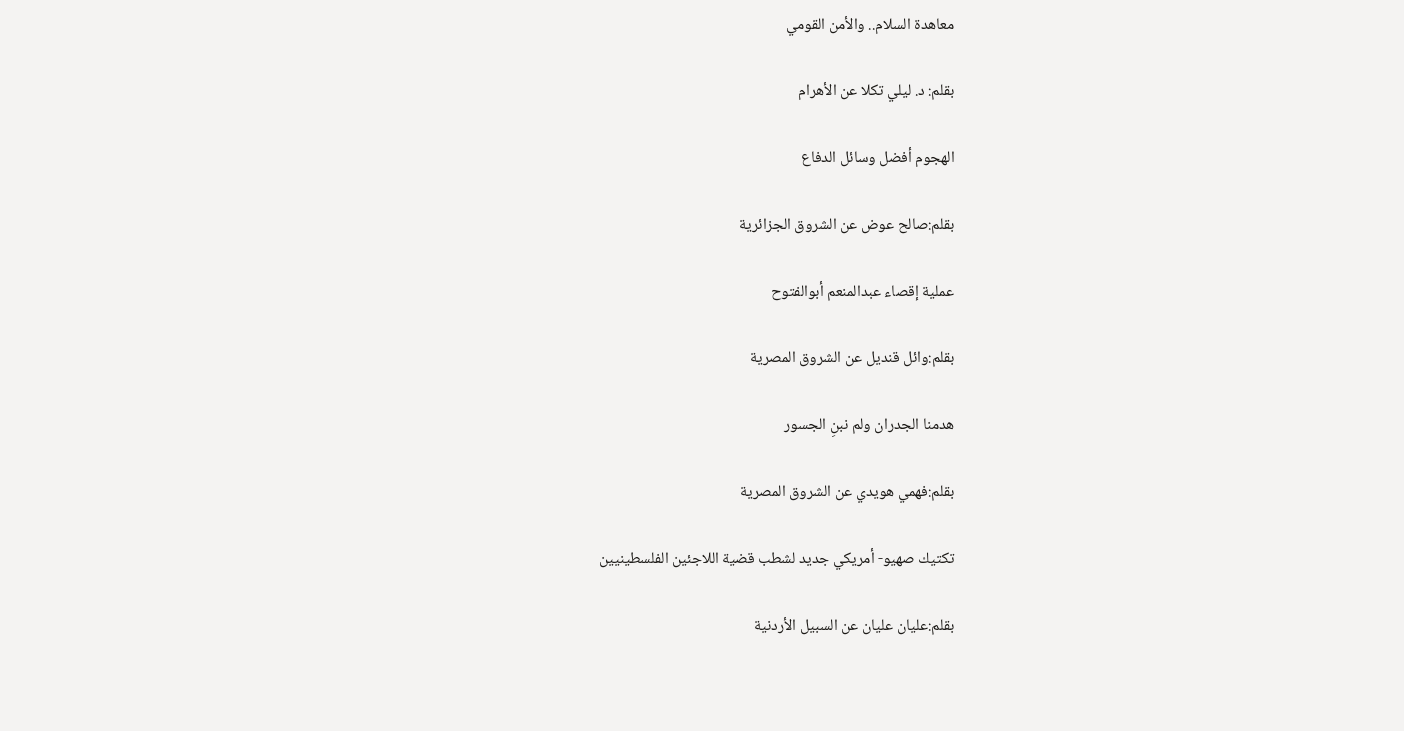معاهدة السلام.. والأمن القومي

بقلم: د. ليلي تكلا عن الأهرام

الهجوم أفضل وسائل الدفاع

بقلم:صالح عوض عن الشروق الجزائرية

عملية إقصاء عبدالمنعم أبوالفتوح

بقلم:وائل قنديل عن الشروق المصرية

هدمنا الجدران ولم نبنِ الجسور

بقلم:فهمي هويدي عن الشروق المصرية

تكتيك صهيو- أمريكي جديد لشطب قضية اللاجئين الفلسطينيين

بقلم:عليان عليان عن السبيل الأردنية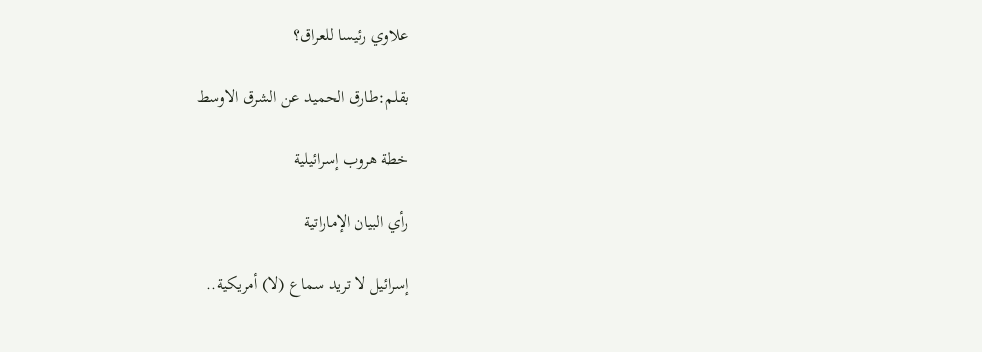علاوي رئيسا للعراق؟

بقلم:طارق الحميد عن الشرق الاوسط

خطة هروب إسرائيلية

رأي البيان الإماراتية

إسرائيل لا تريد سماع (لا) أمريكية..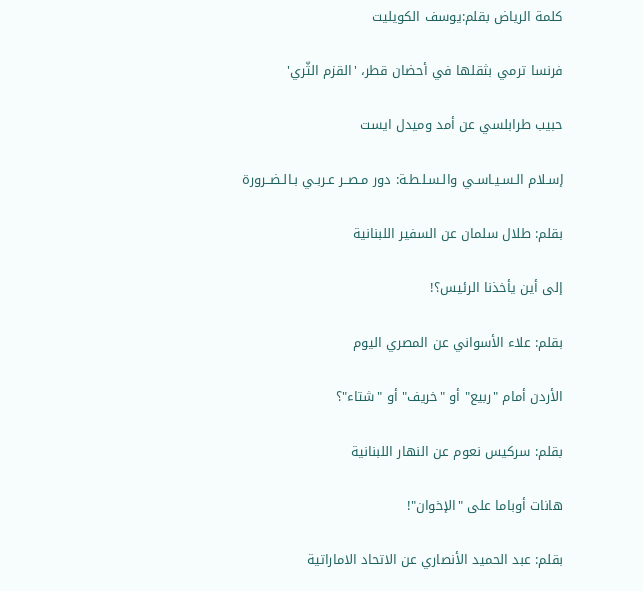كلمة الرياض بقلم:يوسف الكويليت

فرنسا ترمي بثقلها في أحضان قطر، 'القزم الثّري'

حبيب طرابلسي عن أمد وميدل ايست

إسـلام الـسـيـاسـي والـسـلـطـة: دور مـصــر عـربـي بـالـضــرورة

بقلم: طلال سلمان عن السفير اللبنانية

إلى أين يأخذنا الرئيس؟!

بقلم: علاء الأسواني عن المصري اليوم

الأردن أمام "ربيع" أو "خريف" أو "شتاء"؟

بقلم: سركيس نعوم عن النهار اللبنانية

هانات أوباما على "الإخوان"!

بقلم: عبد الحميد الأنصاري عن الاتحاد الاماراتية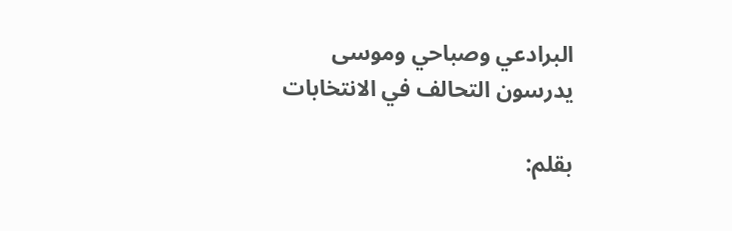البرادعي وصباحي وموسى يدرسون التحالف في الانتخابات

بقلم: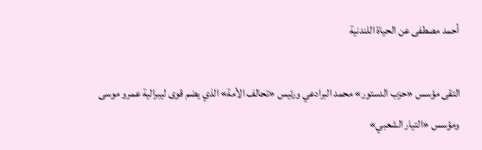أحمد مصطفى عن الحياة اللندنية

التقى مؤسس «حزب الدستور» محمد البرادعي ورئيس «تحالف الأمة» الذي يضم قوى ليبرالية عمرو موسى ومؤسس «التيار الشعبي»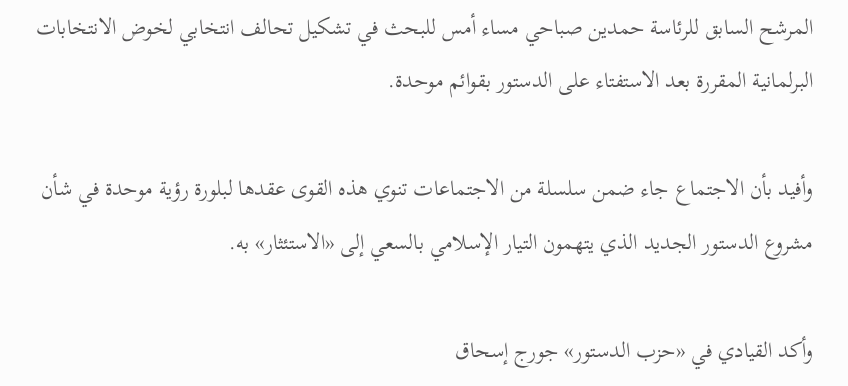المرشح السابق للرئاسة حمدين صباحي مساء أمس للبحث في تشكيل تحالف انتخابي لخوض الانتخابات البرلمانية المقررة بعد الاستفتاء على الدستور بقوائم موحدة.

وأفيد بأن الاجتماع جاء ضمن سلسلة من الاجتماعات تنوي هذه القوى عقدها لبلورة رؤية موحدة في شأن مشروع الدستور الجديد الذي يتهمون التيار الإسلامي بالسعي إلى «الاستئثار» به.

وأكد القيادي في «حزب الدستور» جورج إسحاق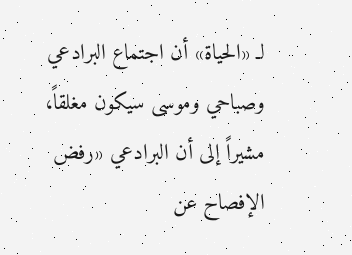لـ «الحياة» أن اجتماع البرادعي وصباحي وموسى سيكون مغلقاً، مشيراً إلى أن البرادعي «رفض الإفصاح عن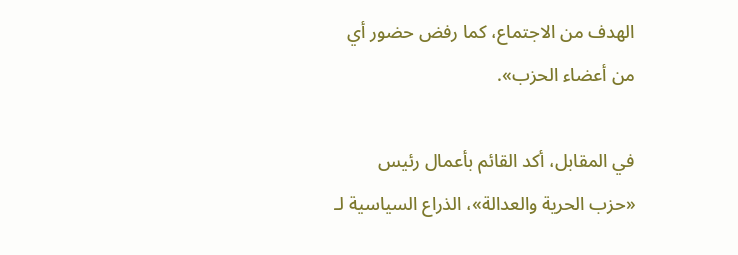الهدف من الاجتماع، كما رفض حضور أي من أعضاء الحزب».

في المقابل، أكد القائم بأعمال رئيس «حزب الحرية والعدالة»، الذراع السياسية لـ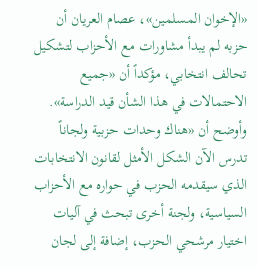«الإخوان المسلمين»، عصام العريان أن حزبه لم يبدأ مشاورات مع الأحزاب لتشكيل تحالف انتخابي، مؤكداً أن «جميع الاحتمالات في هذا الشأن قيد الدراسة». وأوضح أن «هناك وحدات حزبية ولجاناً تدرس الآن الشكل الأمثل لقانون الانتخابات الذي سيقدمه الحزب في حواره مع الأحزاب السياسية، ولجنة أخرى تبحث في آليات اختيار مرشحي الحزب، إضافة إلى لجان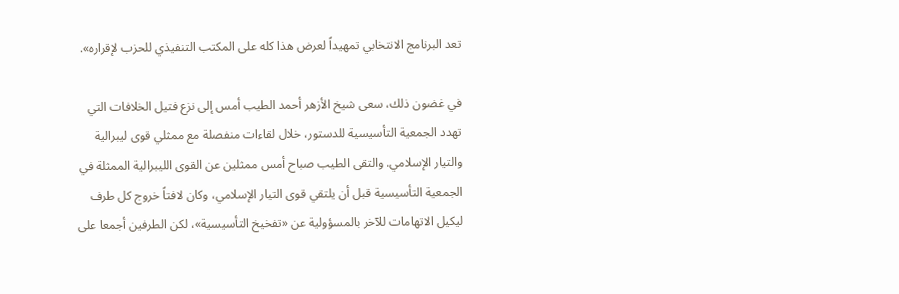تعد البرنامج الانتخابي تمهيداً لعرض هذا كله على المكتب التنفيذي للحزب لإقراره».

في غضون ذلك، سعى شيخ الأزهر أحمد الطيب أمس إلى نزع فتيل الخلافات التي تهدد الجمعية التأسيسية للدستور، خلال لقاءات منفصلة مع ممثلي قوى ليبرالية والتيار الإسلامي. والتقى الطيب صباح أمس ممثلين عن القوى الليبرالية الممثلة في الجمعية التأسيسية قبل أن يلتقي قوى التيار الإسلامي، وكان لافتاً خروج كل طرف ليكيل الاتهامات للآخر بالمسؤولية عن «تفخيخ التأسيسية»، لكن الطرفين أجمعا على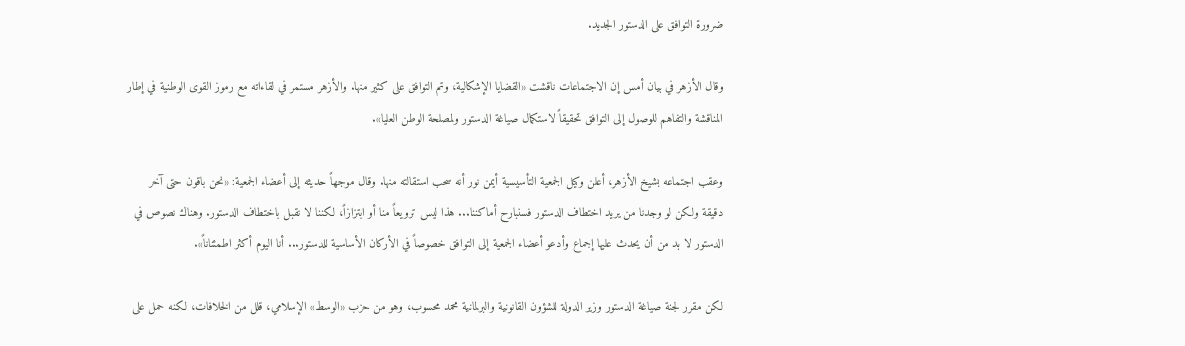ضرورة التوافق على الدستور الجديد.

وقال الأزهر في بيان أمس إن الاجتماعات ناقشت «القضايا الإشكالية، وتم التوافق على كثير منها. والأزهر مستمر في لقاءاته مع رموز القوى الوطنية في إطار المناقشة والتفاهم للوصول إلى التوافق تحقيقاً لاستكمال صياغة الدستور ولمصلحة الوطن العليا».

وعقب اجتماعه بشيخ الأزهر، أعلن وكيل الجمعية التأسيسية أيمن نور أنه سحب استقالته منها. وقال موجهاً حديثه إلى أعضاء الجمعية: «نحن باقون حتى آخر دقيقة ولكن لو وجدنا من يريد اختطاف الدستور فسنبارح أماكننا... هذا ليس ترويعاً منا أو ابتزازاً، لكننا لا نقبل باختطاف الدستور. وهناك نصوص في الدستور لا بد من أن يحدث عليها إجماع وأدعو أعضاء الجمعية إلى التوافق خصوصاً في الأركان الأساسية للدستور... أنا اليوم أكثر اطمئناناً».

لكن مقرر لجنة صياغة الدستور وزير الدولة للشؤون القانونية والبرلمانية محمد محسوب، وهو من حزب «الوسط» الإسلامي، قلل من الخلافات، لكنه حمل على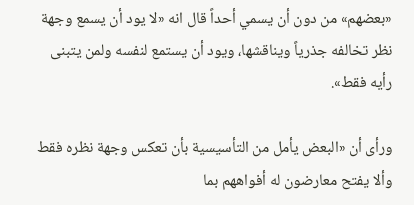«بعضهم» من دون أن يسمي أحداً قال انه «لا يود أن يسمع وجهة نظر تخالفه جذرياً ويناقشها، ويود أن يستمع لنفسه ولمن يتبنى رأيه فقط».

ورأى أن «البعض يأمل من التأسيسية بأن تعكس وجهة نظره فقط وألا يفتح معارضون له أفواههم بما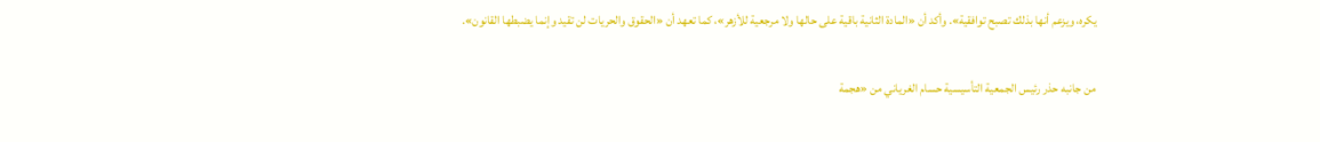يكره، ويزعم أنها بذلك تصبح توافقية». وأكد أن «المادة الثانية باقية على حالها ولا مرجعية للأزهر»، كما تعهد أن «الحقوق والحريات لن تقيد وإنما يضبطها القانون».

من جانبه حذر رئيس الجمعية التأسيسية حسام الغرياني من «هجمة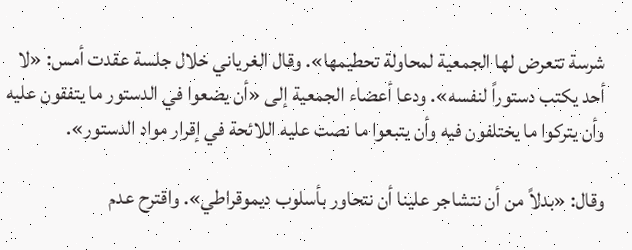شرسة تتعرض لها الجمعية لمحاولة تحطيمها». وقال الغرياني خلال جلسة عقدت أمس: «لا أحد يكتب دستوراً لنفسه». ودعا أعضاء الجمعية إلى «أن يضعوا في الدستور ما يتفقون عليه وأن يتركوا ما يختلفون فيه وأن يتبعوا ما نصت عليه اللائحة في إقرار مواد الدستور».

وقال: «بدلاً من أن نتشاجر علينا أن نتحاور بأسلوب ديموقراطي». واقترح عدم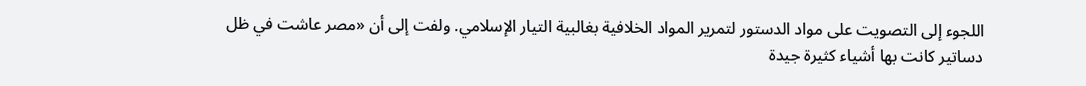اللجوء إلى التصويت على مواد الدستور لتمرير المواد الخلافية بغالبية التيار الإسلامي. ولفت إلى أن «مصر عاشت في ظل دساتير كانت بها أشياء كثيرة جيدة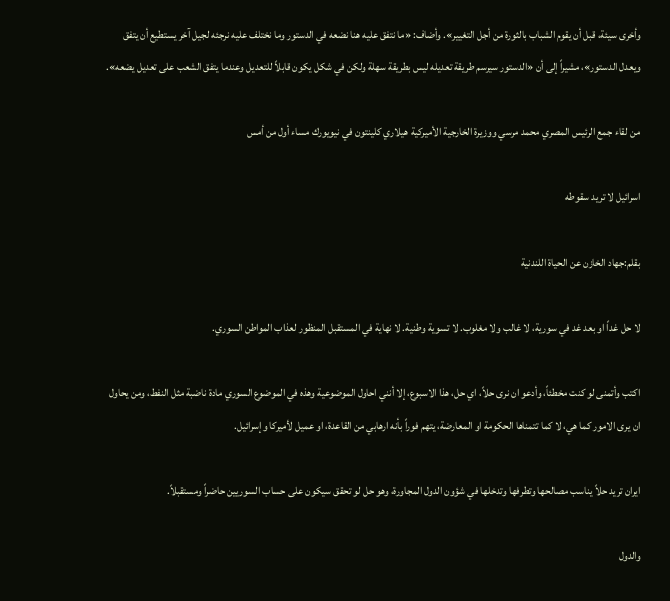وأخرى سيئة، قبل أن يقوم الشباب بالثورة من أجل التغيير». وأضاف: «ما نتفق عليه هنا نضعه في الدستور وما نختلف عليه نرجئه لجيل آخر يستطيع أن يتفق ويعدل الدستور»، مشيراً إلى أن «الدستور سيرسم طريقة تعديله ليس بطريقة سهلة ولكن في شكل يكون قابلاً للتعديل وعندما يتفق الشعب على تعديل يضعه».

من لقاء جمع الرئيس المصري محمد مرسي ووزيرة الخارجية الأميركية هيلاري كلينتون في نيويورك مساء أول من أمس

اسرائيل لا تريد سقوطه

بقلم:جهاد الخازن عن الحياة اللندنية

لا حل غداً او بعد غد في سورية، لا غالب ولا مغلوب. لا تسوية وطنية. لا نهاية في المستقبل المنظور لعذاب المواطن السوري.

اكتب وأتمنى لو كنت مخطئاً، وأدعو ان نرى حلاً، اي حل، هذا الاسبوع، إلا أنني احاول الموضوعية وهذه في الموضوع السوري مادة ناضبة مثل النفط، ومن يحاول ان يرى الامور كما هي، لا كما تتمناها الحكومة او المعارضة، يتهم فوراً بأنه ارهابي من القاعدة، او عميل لأميركا وإسرائيل.

ايران تريد حلاً يناسب مصالحها وتطرفها وتدخلها في شؤون الدول المجاورة، وهو حل لو تحقق سيكون على حساب السوريين حاضراً ومستقبلاً.

والدول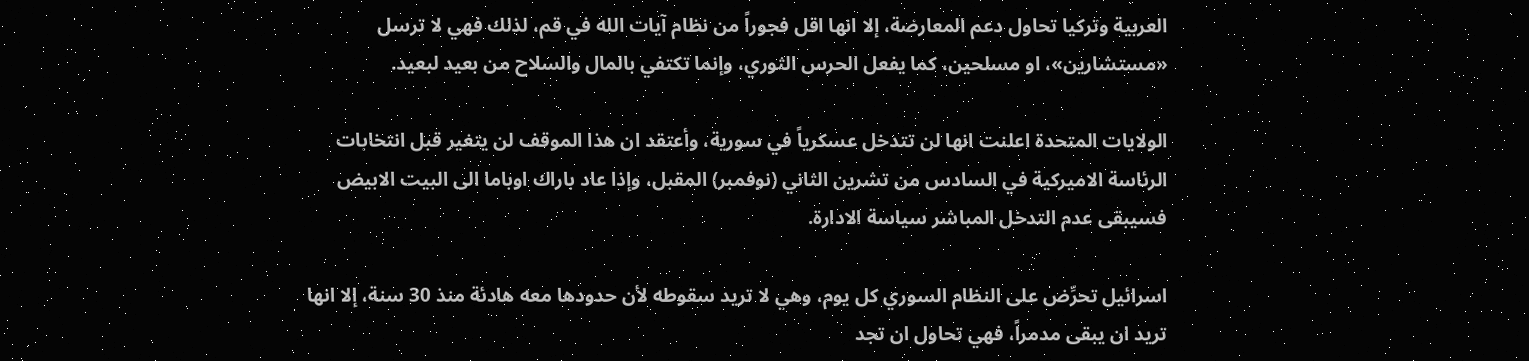العربية وتركيا تحاول دعم المعارضة، إلا انها اقل فجوراً من نظام آيات الله في قم، لذلك فهي لا ترسل «مستشارين»، او مسلحين، كما يفعل الحرس الثوري، وإنما تكتفي بالمال والسلاح من بعيد لبعيد.

الولايات المتحدة اعلنت انها لن تتدخل عسكرياً في سورية، وأعتقد ان هذا الموقف لن يتغير قبل انتخابات الرئاسة الاميركية في السادس من تشرين الثاني (نوفمبر) المقبل، وإذا عاد باراك اوباما الى البيت الابيض فسيبقى عدم التدخل المباشر سياسة الادارة.

اسرائيل تحرِّض على النظام السوري كل يوم، وهي لا تريد سقوطه لأن حدودها معه هادئة منذ 30 سنة، إلا انها تريد ان يبقى مدمراً، فهي تحاول ان تجد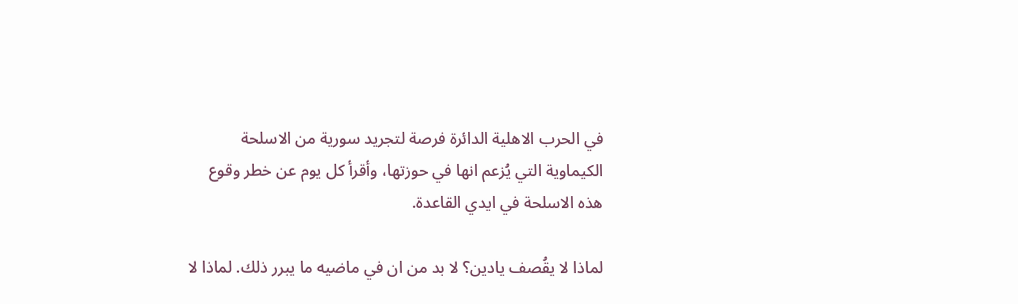في الحرب الاهلية الدائرة فرصة لتجريد سورية من الاسلحة الكيماوية التي يُزعم انها في حوزتها، وأقرأ كل يوم عن خطر وقوع هذه الاسلحة في ايدي القاعدة.

لماذا لا يقُصف يادين؟ لا بد من ان في ماضيه ما يبرر ذلك. لماذا لا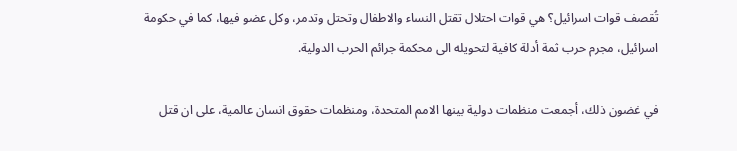تُقصف قوات اسرائيل؟ هي قوات احتلال تقتل النساء والاطفال وتحتل وتدمر، وكل عضو فيها، كما في حكومة اسرائيل، مجرم حرب ثمة أدلة كافية لتحويله الى محكمة جرائم الحرب الدولية.

في غضون ذلك، أجمعت منظمات دولية بينها الامم المتحدة، ومنظمات حقوق انسان عالمية، على ان قتل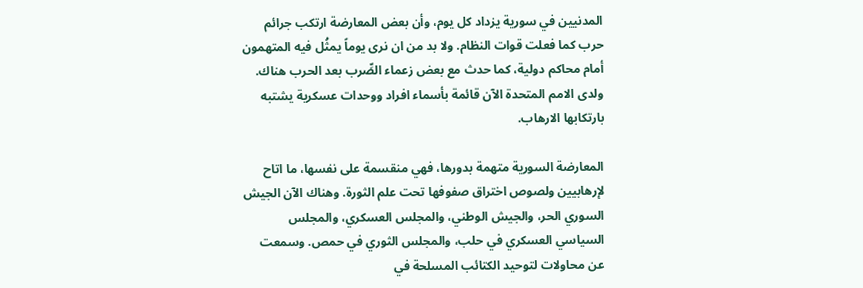المدنيين في سورية يزداد كل يوم، وأن بعض المعارضة ارتكب جرائم حرب كما فعلت قوات النظام. ولا بد من ان نرى يوماً يمثُل فيه المتهمون أمام محاكم دولية، كما حدث مع بعض زعماء الصِّرب بعد الحرب هناك. ولدى الامم المتحدة الآن قائمة بأسماء افراد ووحدات عسكرية يشتبه بارتكابها الارهاب.

المعارضة السورية متهمة بدورها، فهي منقسمة على نفسها، ما اتاح لإرهابيين ولصوص اختراق صفوفها تحت علم الثورة. وهناك الآن الجيش السوري الحر، والجيش الوطني، والمجلس العسكري، والمجلس السياسي العسكري في حلب، والمجلس الثوري في حمص. وسمعت عن محاولات لتوحيد الكتائب المسلحة في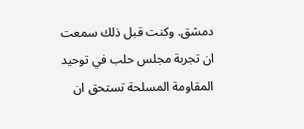دمشق. وكنت قبل ذلك سمعت ان تجربة مجلس حلب في توحيد المقاومة المسلحة تستحق ان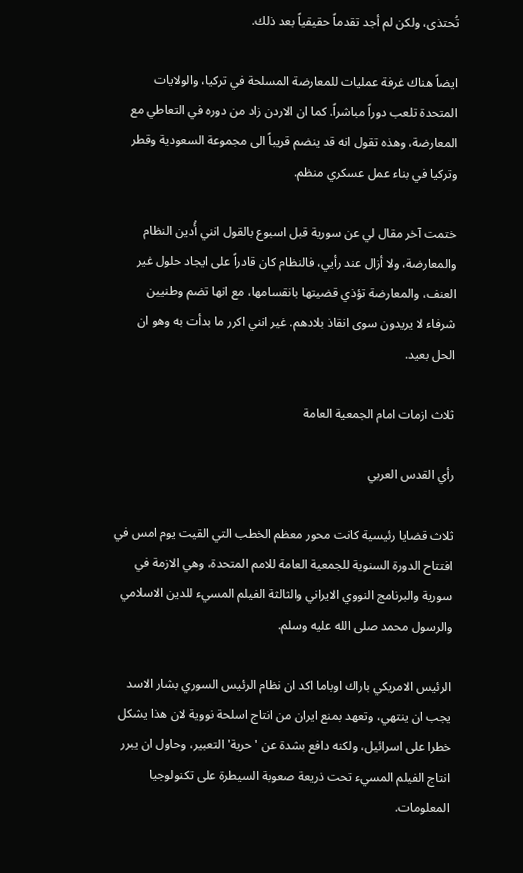تُحتذى، ولكن لم أجد تقدماً حقيقياً بعد ذلك.

ايضاً هناك غرفة عمليات للمعارضة المسلحة في تركيا، والولايات المتحدة تلعب دوراً مباشراً. كما ان الاردن زاد من دوره في التعاطي مع المعارضة، وهذه تقول انه قد ينضم قريباً الى مجموعة السعودية وقطر وتركيا في بناء عمل عسكري منظم.

ختمت آخر مقال لي عن سورية قبل اسبوع بالقول انني أُدين النظام والمعارضة، ولا أزال عند رأيي، فالنظام كان قادراً على ايجاد حلول غير العنف، والمعارضة تؤذي قضيتها بانقسامها، مع انها تضم وطنيين شرفاء لا يريدون سوى انقاذ بلادهم. غير انني اكرر ما بدأت به وهو ان الحل بعيد.

ثلاث ازمات امام الجمعية العامة

رأي القدس العربي

ثلاث قضايا رئيسية كانت محور معظم الخطب التي القيت يوم امس في افتتاح الدورة السنوية للجمعية العامة للامم المتحدة، وهي الازمة في سورية والبرنامج النووي الايراني والثالثة الفيلم المسيء للدين الاسلامي والرسول محمد صلى الله عليه وسلم.

الرئيس الامريكي باراك اوباما اكد ان نظام الرئيس السوري بشار الاسد يجب ان ينتهي، وتعهد بمنع ايران من انتاج اسلحة نووية لان هذا يشكل خطرا على اسرائيل، ولكنه دافع بشدة عن 'حرية' التعبير، وحاول ان يبرر انتاج الفيلم المسيء تحت ذريعة صعوبة السيطرة على تكنولوجيا المعلومات.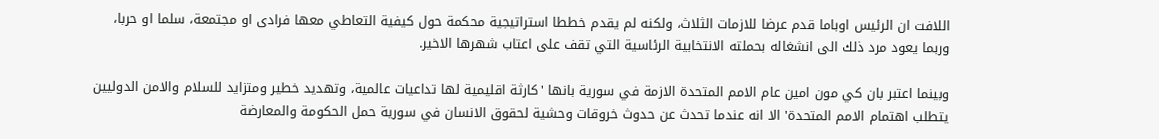اللافت ان الرئيس اوباما قدم عرضا للازمات الثلاث، ولكنه لم يقدم خططا استراتيجية محكمة حول كيفية التعاطي معها فرادى او مجتمعة، سلما او حربا، وربما يعود مرد ذلك الى انشغاله بحملته الانتخابية الرئاسية التي تقف على اعتاب شهرها الاخير.

وبينما اعتبر بان كي مون امين عام الامم المتحدة الازمة في سورية بانها 'كارثة اقليمية لها تداعيات عالمية، وتهديد خطير ومتزايد للسلام والامن الدوليين يتطلب اهتمام الامم المتحدة' الا انه عندما تحدث عن حدوث خروقات وحشية لحقوق الانسان في سورية حمل الحكومة والمعارضة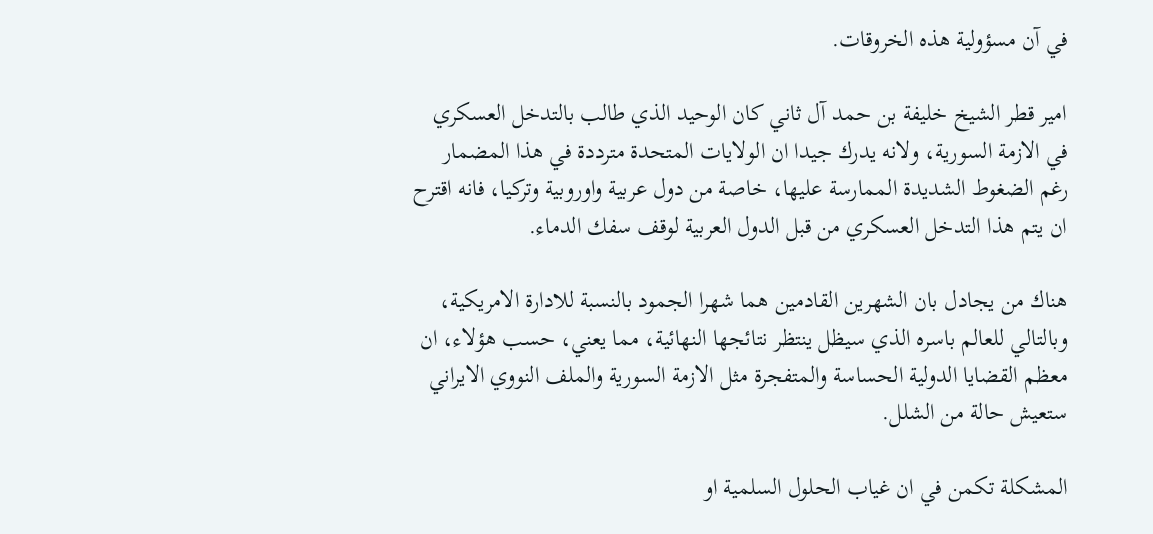في آن مسؤولية هذه الخروقات.

امير قطر الشيخ خليفة بن حمد آل ثاني كان الوحيد الذي طالب بالتدخل العسكري في الازمة السورية، ولانه يدرك جيدا ان الولايات المتحدة مترددة في هذا المضمار رغم الضغوط الشديدة الممارسة عليها، خاصة من دول عربية واوروبية وتركيا، فانه اقترح ان يتم هذا التدخل العسكري من قبل الدول العربية لوقف سفك الدماء.

هناك من يجادل بان الشهرين القادمين هما شهرا الجمود بالنسبة للادارة الامريكية، وبالتالي للعالم باسره الذي سيظل ينتظر نتائجها النهائية، مما يعني، حسب هؤلاء، ان معظم القضايا الدولية الحساسة والمتفجرة مثل الازمة السورية والملف النووي الايراني ستعيش حالة من الشلل.

المشكلة تكمن في ان غياب الحلول السلمية او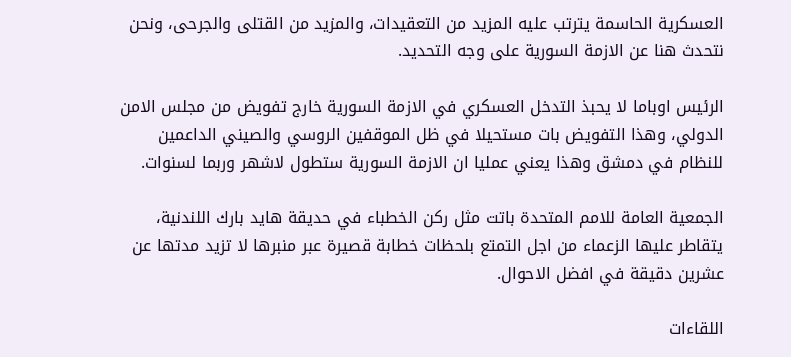العسكرية الحاسمة يترتب عليه المزيد من التعقيدات، والمزيد من القتلى والجرحى، ونحن نتحدث هنا عن الازمة السورية على وجه التحديد.

الرئيس اوباما لا يحبذ التدخل العسكري في الازمة السورية خارج تفويض من مجلس الامن الدولي، وهذا التفويض بات مستحيلا في ظل الموقفين الروسي والصيني الداعمين للنظام في دمشق وهذا يعني عمليا ان الازمة السورية ستطول لاشهر وربما لسنوات.

الجمعية العامة للامم المتحدة باتت مثل ركن الخطباء في حديقة هايد بارك اللندنية، يتقاطر عليها الزعماء من اجل التمتع بلحظات خطابة قصيرة عبر منبرها لا تزيد مدتها عن عشرين دقيقة في افضل الاحوال.

اللقاءات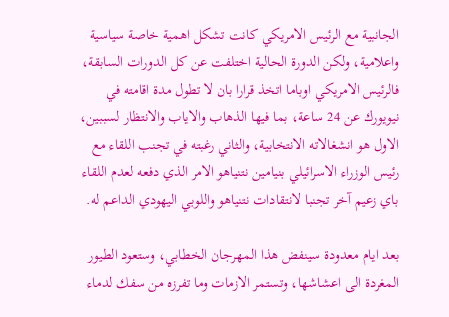الجانبية مع الرئيس الامريكي كانت تشكل اهمية خاصة سياسية واعلامية، ولكن الدورة الحالية اختلفت عن كل الدورات السابقة، فالرئيس الامريكي اوباما اتخذ قرارا بان لا تطول مدة اقامته في نيويورك عن 24 ساعة، بما فيها الذهاب والاياب والانتظار لسببين، الاول هو انشغالاته الانتخابية، والثاني رغبته في تجنب اللقاء مع رئيس الوزراء الاسرائيلي بنيامين نتنياهو الامر الذي دفعه لعدم اللقاء باي زعيم آخر تجنبا لانتقادات نتنياهو واللوبي اليهودي الداعم له.

بعد ايام معدودة سينفض هذا المهرجان الخطابي، وستعود الطيور المغردة الى اعشاشها، وتستمر الازمات وما تفرزه من سفك لدماء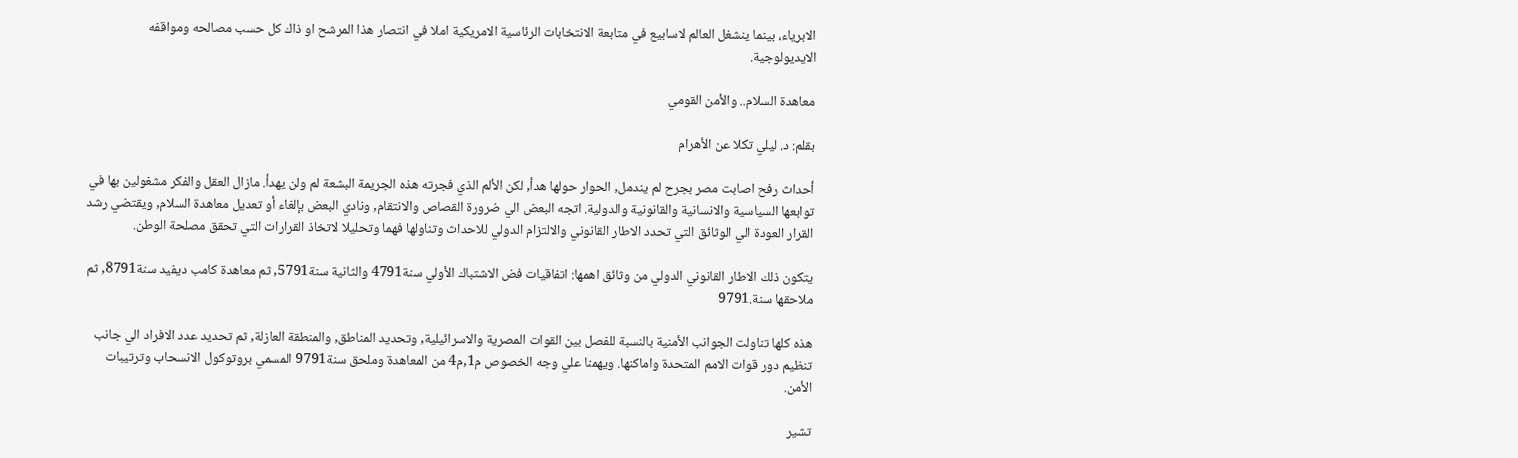الابرياء، بينما ينشغل العالم لاسابيع في متابعة الانتخابات الرئاسية الامريكية املا في انتصار هذا المرشح او ذاك كل حسب مصالحه ومواقفه الايديولوجية.

معاهدة السلام.. والأمن القومي

بقلم: د. ليلي تكلا عن الأهرام

أحداث رفح اصابت مصر بجرح لم يندمل, الحوار حولها هدأ, لكن الألم الذي فجرته هذه الجريمة البشعة لم ولن يهدأ. مازال العقل والفكر مشغولين بها في توابعها السياسية والانسانية والقانونية والدولية. اتجه البعض الي ضرورة القصاص والانتقام, ونادي البعض بإلغاء أو تعديل معاهدة السلام, ويقتضي رشد القرار العودة الي الوثائق التي تحدد الاطار القانوني والالتزام الدولي للاحداث وتناولها فهما وتحليلا لاتخاذ القرارات التي تحقق مصلحة الوطن.

يتكون ذلك الاطار القانوني الدولي من وثائق اهمها: اتفاقيات فض الاشتباك الأولي سنة4791 والثانية سنة5791, ثم معاهدة كامب ديفيد سنة8791, ثم ملاحقها سنة.9791

هذه كلها تناولت الجوانب الأمنية بالنسبة للفصل بين القوات المصرية والاسرائيلية, وتحديد المناطق, والمنطقة العازلة, ثم تحديد عدد الافراد الي جانب تنظيم دور قوات الامم المتحدة واماكنها. ويهمنا علي وجه الخصوص م1,م4 من المعاهدة وملحق سنة9791 المسمي بروتوكول الانسحاب وترتيبات الأمن.

تشير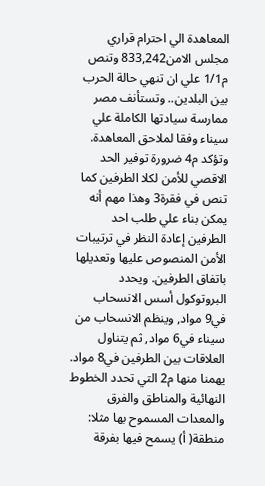المعاهدة الي احترام قراري مجلس الامن833,242 وتنص م1/1 علي ان تنهي حالة الحرب بين البلدين.. وتستأنف مصر ممارسة سيادتها الكاملة علي سيناء وفقا لملاحق المعاهدة. وتؤكد م4 ضرورة توفير الحد الاقصي للأمن لكلا الطرفين كما تنص في فقرة3 وهذا مهم أنه يمكن بناء علي طلب احد الطرفين إعادة النظر في ترتيبات الأمن المنصوص عليها وتعديلها باتفاق الطرفين. ويحدد البروتوكول أسس الانسحاب في9 مواد, وينظم الانسحاب من سيناء في6 مواد, ثم يتناول العلاقات بين الطرفين في8 مواد. يهمنا منها م2 التي تحدد الخطوط النهائية والمناطق والفرق والمعدات المسموح بها مثلا: منطقة( أ) يسمح فيها بفرقة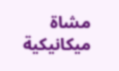مشاة ميكانيكية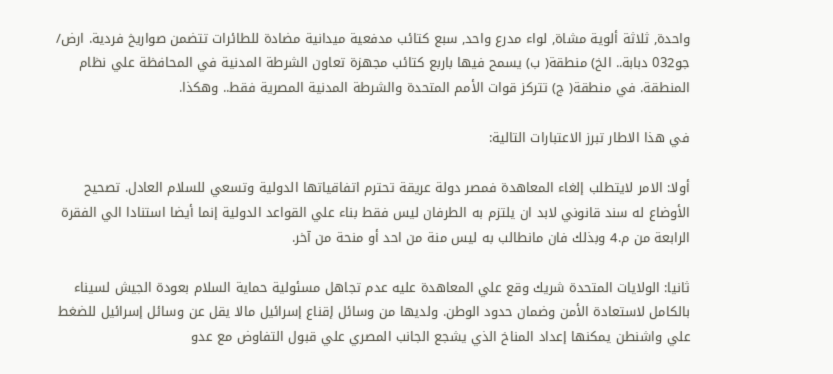واحدة, ثلاثة ألوية مشاة, لواء مدرع واحد, سبع كتائب مدفعية ميدانية مضادة للطائرات تتضمن صواريخ فردية. ارض/ جو032 دبابة.. الخ) منطقة( ب) يسمح فيها باربع كتائب مجهزة تعاون الشرطة المدنية في المحافظة علي نظام المنطقة. في منطقة( ج) تتركز قوات الأمم المتحدة والشرطة المدنية المصرية فقط.. وهكذا.

في هذا الاطار تبرز الاعتبارات التالية:

أولا: الامر لايتطلب إلغاء المعاهدة فمصر دولة عريقة تحترم اتفاقياتها الدولية وتسعي للسلام العادل. تصحيح الأوضاع له سند قانوني لابد ان يلتزم به الطرفان ليس فقط بناء علي القواعد الدولية إنما أيضا استنادا الي الفقرة الرابعة من م.4 وبذلك فان مانطالب به ليس منة من احد أو منحة من آخر.

ثانيا: الولايات المتحدة شريك وقع علي المعاهدة عليه عدم تجاهل مسئولية حماية السلام بعودة الجيش لسيناء بالكامل لاستعادة الأمن وضمان حدود الوطن. ولديها من وسائل إقناع إسرائيل مالا يقل عن وسائل إسرائيل للضغط علي واشنطن يمكنها إعداد المناخ الذي يشجع الجانب المصري علي قبول التفاوض مع عدو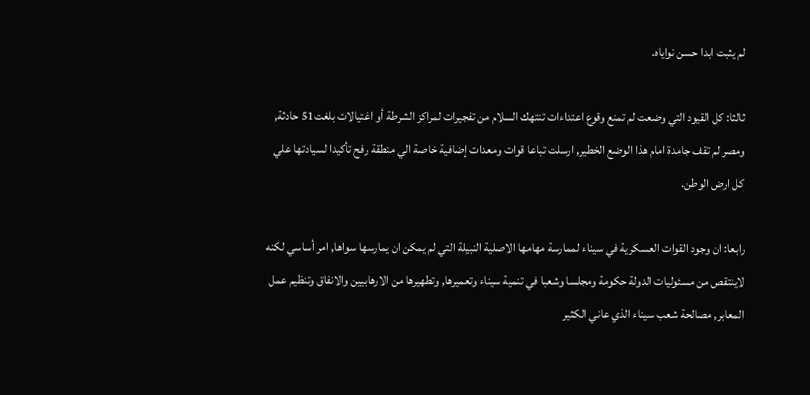لم يثبت ابدا حسن نواياه.

ثالثا: كل القيود التي وضعت لم تمنع وقوع اعتداءات تنتهك السلام من تفجيرات لمراكز الشرطة أو اغتيالات بلغت51 حادثة, ومصر لم تقف جامدة امام هذا الوضع الخطير, ارسلت تباعا قوات ومعدات إضافية خاصة الي منطقة رفح تأكيدا لسيادتها علي كل ارض الوطن.

رابعا: ان وجود القوات العسكرية في سيناء لممارسة مهامها الاصلية النبيلة التي لم يمكن ان يمارسها سواها, امر أساسي لكنه لاينتقص من مسئوليات الدولة حكومة ومجلسا وشعبا في تنمية سيناء وتعميرها, وتطهيرها من الارهابيين والانفاق وتنظيم عمل المعابر, مصالحة شعب سيناء الذي عاني الكثير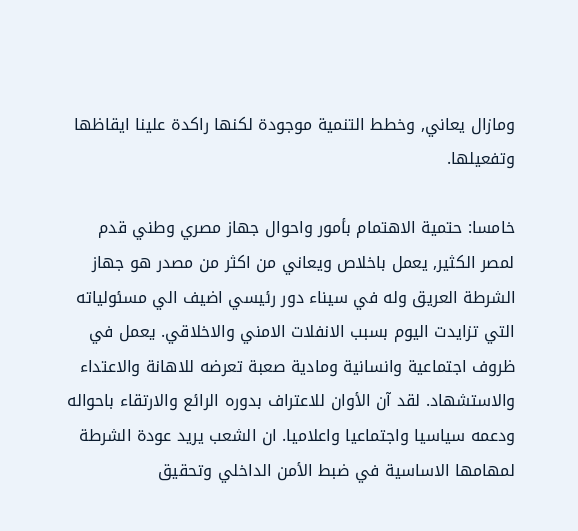ومازال يعاني, وخطط التنمية موجودة لكنها راكدة علينا ايقاظها وتفعيلها.

خامسا: حتمية الاهتمام بأمور واحوال جهاز مصري وطني قدم لمصر الكثير, يعمل باخلاص ويعاني من اكثر من مصدر هو جهاز الشرطة العريق وله في سيناء دور رئيسي اضيف الي مسئولياته التي تزايدت اليوم بسبب الانفلات الامني والاخلاقي. يعمل في ظروف اجتماعية وانسانية ومادية صعبة تعرضه للاهانة والاعتداء والاستشهاد. لقد آن الأوان للاعتراف بدوره الرائع والارتقاء باحواله ودعمه سياسيا واجتماعيا واعلاميا. ان الشعب يريد عودة الشرطة لمهامها الاساسية في ضبط الأمن الداخلي وتحقيق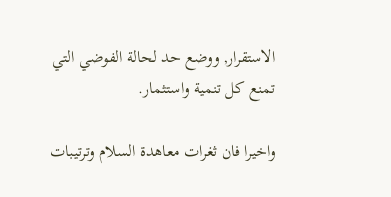الاستقرار, ووضع حد لحالة الفوضي التي تمنع كل تنمية واستثمار.

واخيرا فان ثغرات معاهدة السلام وترتيبات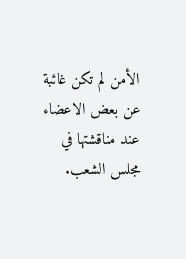الأمن لم تكن غائبة عن بعض الاعضاء عند مناقشتها في مجلس الشعب.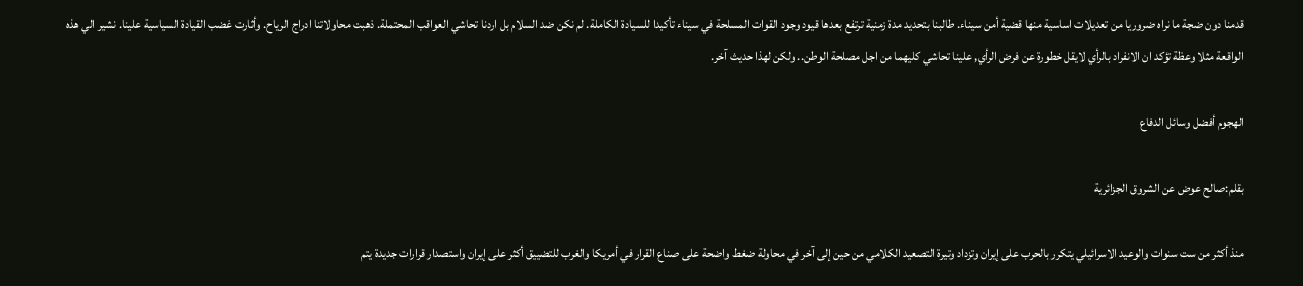قدمنا دون ضجة ما نراه ضروريا من تعديلات اساسية منها قضية أمن سيناء. طالبنا بتحديد مدة زمنية ترتفع بعدها قيود وجود القوات المسلحة في سيناء تأكيدا للسيادة الكاملة. لم نكن ضد السلام بل اردنا تحاشي العواقب المحتملة. ذهبت محاولاتنا ادراج الرياح. وأثارت غضب القيادة السياسية علينا. نشير الي هذه الواقعة مثلا وعظة تؤكد ان الانفراد بالرأي لايقل خطورة عن فرض الرأي, علينا تحاشي كليهما من اجل مصلحة الوطن.. ولكن لهذا حديث آخر.

الهجوم أفضل وسائل الدفاع

بقلم:صالح عوض عن الشروق الجزائرية

منذ أكثر من ست سنوات والوعيد الاسرائيلي يتكرر بالحرب على إيران وتزداد وتيرة التصعيد الكلامي من حين إلى آخر في محاولة ضغط واضحة على صناع القرار في أمريكا والغرب للتضييق أكثر على إيران واستصدار قرارات جديدة يتم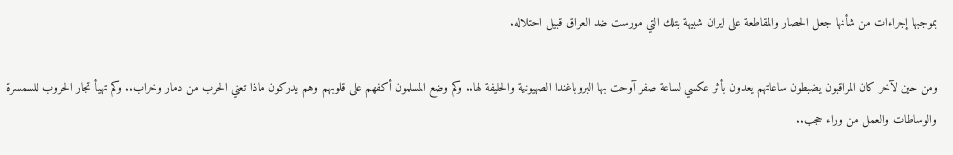بموجبها إجراءات من شأنها جعل الحصار والمقاطعة على ايران شبيهة بتلك التي مورست ضد العراق قبيل احتلاله.

ومن حين لآخر كان المراقبون يضبطون ساعاتهم يعدون بأثر عكسي لساعة صفر آوحت بها البروباغندا الصهيونية والحليفة لها.. وكم وضع المسلمون أكفهم على قلوبهم وهم يدركون ماذا تعني الحرب من دمار وخراب.. وكم تهيأ تجار الحروب للسمسرة والوساطات والعمل من وراء حجب..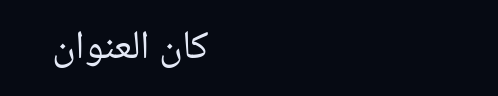كان العنوان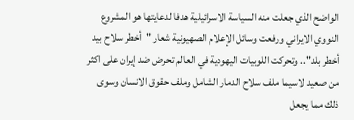الواضح الذي جعلت منه السياسة الاسرائيلية هدفا لدعايتها هو المشروع النووي الايراني ورفعت وسائل الإعلام الصهيونية شعار "أخطر سلاح بيد أخطر بلد".. وتحركت اللوبيات اليهودية في العالم تحرض ضد إيران على اكثر من صعيد لاسيما ملف سلاح الدمار الشامل وملف حقوق الانسان وسوى ذلك مما يجعل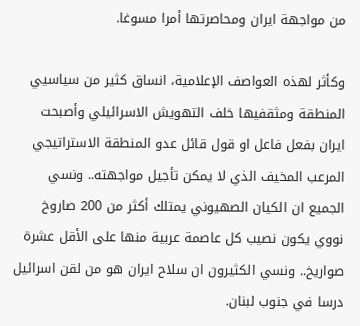من مواجهة ايران ومحاصرتها أمرا مسوغا.

وكأثر لهذه العواصف الإعلامية، انساق كثير من سياسيي المنطقة ومثقفيها خلف التهويش الاسرائيلي وأصبحت ايران بفعل فاعل او قول قائل عدو المنطقة الاستراتيجي المرعب المخيف الذي لا يمكن تأجيل مواجهته.. ونسي الجميع ان الكيان الصهيوني يمتلك أكثر من 200 صاروخ نووي يكون نصيب كل عاصمة عربية منها على الأقل عشرة صواريخ.. ونسي الكثيرون ان سلاح ايران هو من لقن اسرائيل درسا في جنوب لبنان.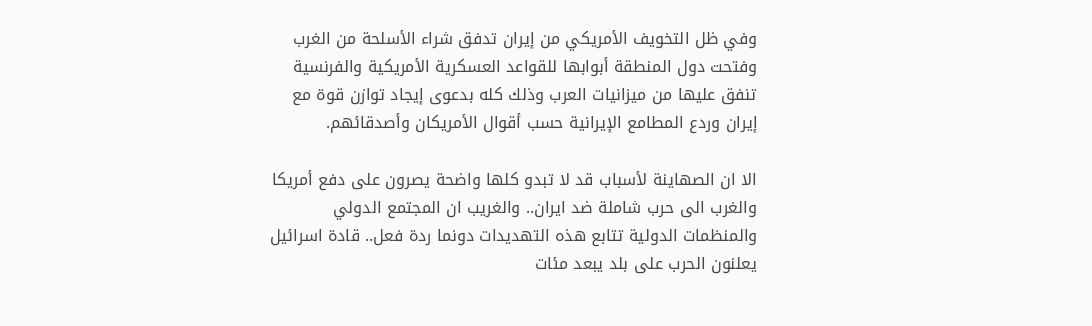وفي ظل التخويف الأمريكي من إيران تدفق شراء الأسلحة من الغرب وفتحت دول المنطقة أبوابها للقواعد العسكرية الأمريكية والفرنسية تنفق عليها من ميزانيات العرب وذلك كله بدعوى إيجاد توازن قوة مع إيران وردع المطامع الإيرانية حسب أقوال الأمريكان وأصدقائهم.

الا ان الصهاينة لأسباب قد لا تبدو كلها واضحة يصرون على دفع أمريكا والغرب الى حرب شاملة ضد ايران.. والغريب ان المجتمع الدولي والمنظمات الدولية تتابع هذه التهديدات دونما ردة فعل.. قادة اسرائيل يعلنون الحرب على بلد يبعد مئات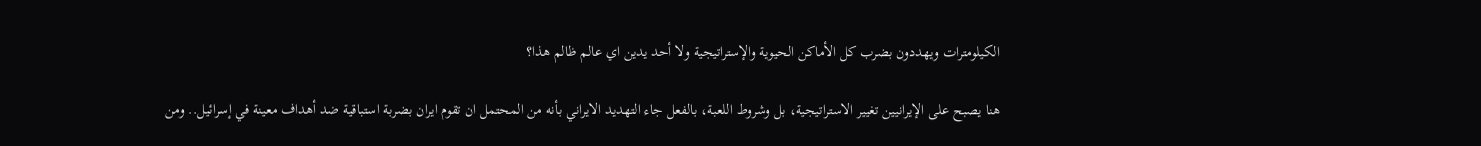الكيلومترات ويهددون بضرب كل الأماكن الحيوية والإستراتيجية ولا أحد يدين اي عالم ظالم هذا؟

هنا يصبح على الإيرانيين تغيير الاستراتيجية، بل وشروط اللعبة، بالفعل جاء التهديد الايراني بأنه من المحتمل ان تقوم ايران بضربة استباقية ضد أهداف معينة في إسرائيل.. ومن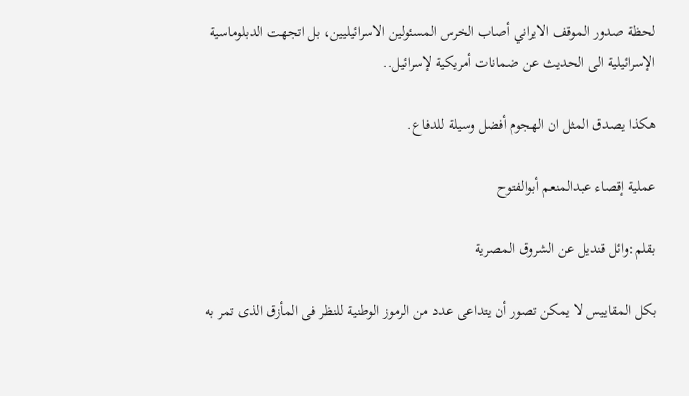لحظة صدور الموقف الايراني أصاب الخرس المسئولين الاسرائيليين، بل اتجهت الدبلوماسية الإسرائيلية الى الحديث عن ضمانات أمريكية لإسرائيل..

هكذا يصدق المثل ان الهجوم أفضل وسيلة للدفاع.

عملية إقصاء عبدالمنعم أبوالفتوح

بقلم:وائل قنديل عن الشروق المصرية

بكل المقاييس لا يمكن تصور أن يتداعى عدد من الرموز الوطنية للنظر فى المأزق الذى تمر به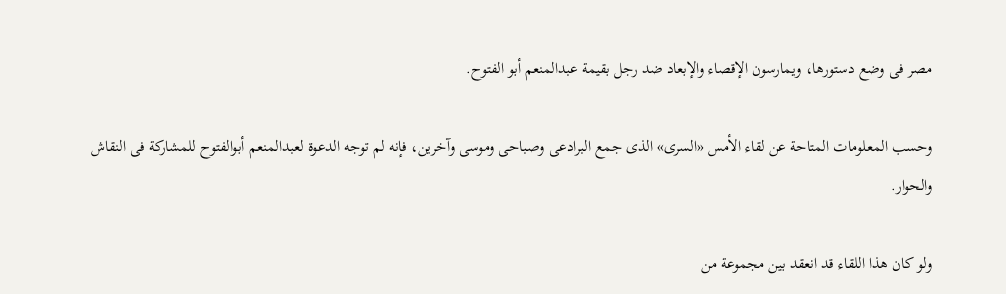مصر فى وضع دستورها، ويمارسون الإقصاء والإبعاد ضد رجل بقيمة عبدالمنعم أبو الفتوح.

وحسب المعلومات المتاحة عن لقاء الأمس «السرى» الذى جمع البرادعى وصباحى وموسى وآخرين، فإنه لم توجه الدعوة لعبدالمنعم أبوالفتوح للمشاركة فى النقاش والحوار.

ولو كان هذا اللقاء قد انعقد بين مجموعة من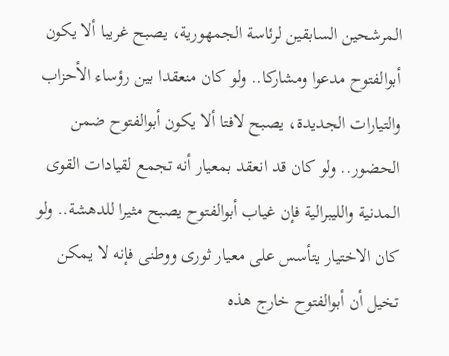المرشحين السابقين لرئاسة الجمهورية، يصبح غريبا ألا يكون أبوالفتوح مدعوا ومشاركا.. ولو كان منعقدا بين رؤساء الأحزاب والتيارات الجديدة، يصبح لافتا ألا يكون أبوالفتوح ضمن الحضور.. ولو كان قد انعقد بمعيار أنه تجمع لقيادات القوى المدنية والليبرالية فإن غياب أبوالفتوح يصبح مثيرا للدهشة.. ولو كان الاختيار يتأسس على معيار ثورى ووطنى فإنه لا يمكن تخيل أن أبوالفتوح خارج هذه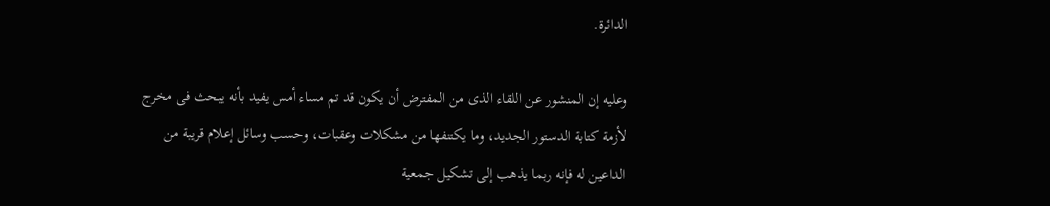الدائرة.

وعليه إن المنشور عن اللقاء الذى من المفترض أن يكون قد تم مساء أمس يفيد بأنه يبحث فى مخرج لأزمة كتابة الدستور الجديد، وما يكتنفها من مشكلات وعقبات، وحسب وسائل إعلام قريبة من الداعين له فإنه ربما يذهب إلى تشكيل جمعية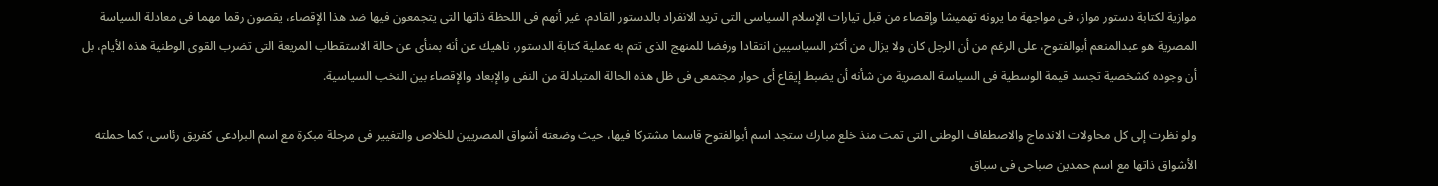موازية لكتابة دستور مواز، فى مواجهة ما يرونه تهميشا وإقصاء من قبل تيارات الإسلام السياسى التى تريد الانفراد بالدستور القادم، غير أنهم فى اللحظة ذاتها التى يتجمعون فيها ضد هذا الإقصاء، يقصون رقما مهما فى معادلة السياسة المصرية هو عبدالمنعم أبوالفتوح، على الرغم من أن الرجل كان ولا يزال من أكثر السياسيين انتقادا ورفضا للمنهج الذى تتم به عملية كتابة الدستور، ناهيك عن أنه بمنأى عن حالة الاستقطاب المريعة التى تضرب القوى الوطنية هذه الأيام، بل أن وجوده كشخصية تجسد قيمة الوسطية فى السياسة المصرية من شأنه أن يضبط إيقاع أى حوار مجتمعى فى ظل هذه الحالة المتبادلة من النفى والإبعاد والإقصاء بين النخب السياسية.

ولو نظرت إلى كل محاولات الاندماج والاصطفاف الوطنى التى تمت منذ خلع مبارك ستجد اسم أبوالفتوح قاسما مشتركا فيها، حيث وضعته أشواق المصريين للخلاص والتغيير فى مرحلة مبكرة مع اسم البرادعى كفريق رئاسى، كما حملته الأشواق ذاتها مع اسم حمدين صباحى فى سباق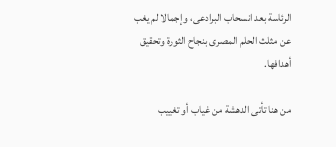الرئاسة بعد انسحاب البرادعى، وإجمالا لم يغب عن مثلث الحلم المصرى بنجاح الثورة وتحقيق أهدافها.

من هنا تأتى الدهشة من غياب أو تغييب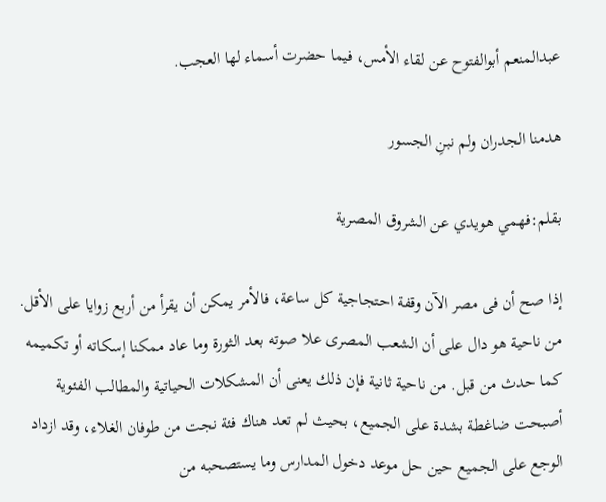عبدالمنعم أبوالفتوح عن لقاء الأمس، فيما حضرت أسماء لها العجب.

هدمنا الجدران ولم نبنِ الجسور

بقلم:فهمي هويدي عن الشروق المصرية

إذا صح أن فى مصر الآن وقفة احتجاجية كل ساعة، فالأمر يمكن أن يقرأ من أربع زوايا على الأقل. من ناحية هو دال على أن الشعب المصرى علا صوته بعد الثورة وما عاد ممكنا إسكاته أو تكميمه كما حدث من قبل. من ناحية ثانية فإن ذلك يعنى أن المشكلات الحياتية والمطالب الفئوية أصبحت ضاغطة بشدة على الجميع، بحيث لم تعد هناك فئة نجت من طوفان الغلاء، وقد ازداد الوجع على الجميع حين حل موعد دخول المدارس وما يستصحبه من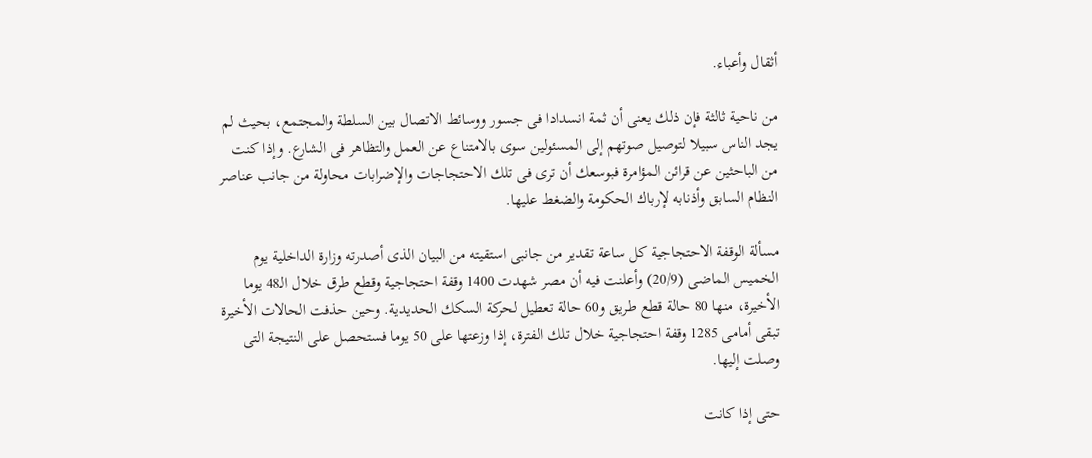أثقال وأعباء.

من ناحية ثالثة فإن ذلك يعنى أن ثمة انسدادا فى جسور ووسائط الاتصال بين السلطة والمجتمع، بحيث لم يجد الناس سبيلا لتوصيل صوتهم إلى المسئولين سوى بالامتناع عن العمل والتظاهر فى الشارع. وإذا كنت من الباحثين عن قرائن المؤامرة فبوسعك أن ترى فى تلك الاحتجاجات والإضرابات محاولة من جانب عناصر النظام السابق وأذنابه لإرباك الحكومة والضغط عليها.

مسألة الوقفة الاحتجاجية كل ساعة تقدير من جانبى استقيته من البيان الذى أصدرته وزارة الداخلية يوم الخميس الماضى (20/9) وأعلنت فيه أن مصر شهدت 1400 وقفة احتجاجية وقطع طرق خلال الـ48 يوما الأخيرة، منها 80 حالة قطع طريق و60 حالة تعطيل لحركة السكك الحديدية. وحين حذفت الحالات الأخيرة تبقى أمامى 1285 وقفة احتجاجية خلال تلك الفترة، إذا وزعتها على 50 يوما فستحصل على النتيجة التى وصلت إليها.

حتى إذا كانت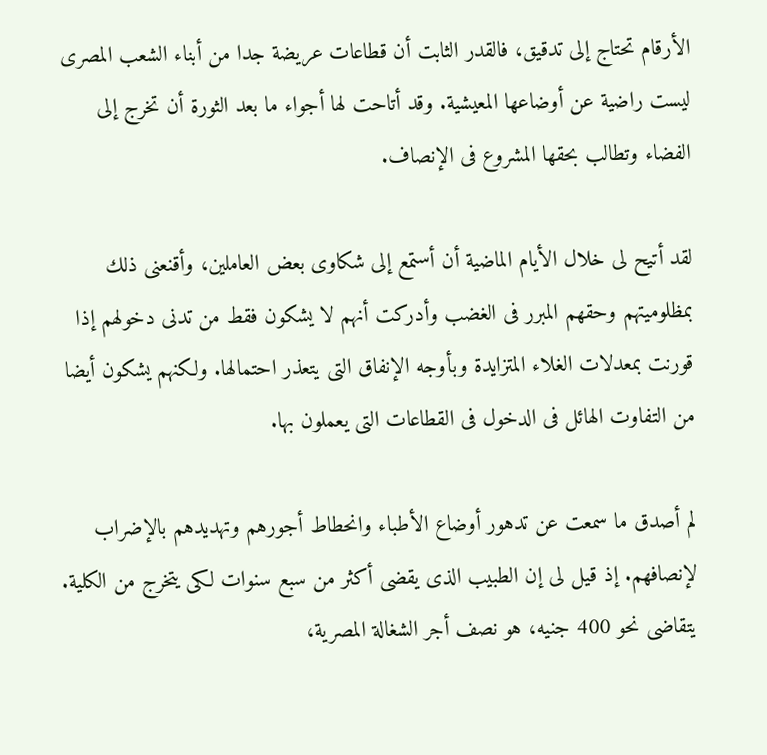الأرقام تحتاج إلى تدقيق، فالقدر الثابت أن قطاعات عريضة جدا من أبناء الشعب المصرى ليست راضية عن أوضاعها المعيشية. وقد أتاحت لها أجواء ما بعد الثورة أن تخرج إلى الفضاء وتطالب بحقها المشروع فى الإنصاف.

لقد أتيح لى خلال الأيام الماضية أن أستمع إلى شكاوى بعض العاملين، وأقنعنى ذلك بمظلوميتهم وحقهم المبرر فى الغضب وأدركت أنهم لا يشكون فقط من تدنى دخولهم إذا قورنت بمعدلات الغلاء المتزايدة وبأوجه الإنفاق التى يتعذر احتمالها. ولكنهم يشكون أيضا من التفاوت الهائل فى الدخول فى القطاعات التى يعملون بها.

لم أصدق ما سمعت عن تدهور أوضاع الأطباء وانحطاط أجورهم وتهديدهم بالإضراب لإنصافهم. إذ قيل لى إن الطبيب الذى يقضى أكثر من سبع سنوات لكى يتخرج من الكلية. يتقاضى نحو 400 جنيه، هو نصف أجر الشغالة المصرية،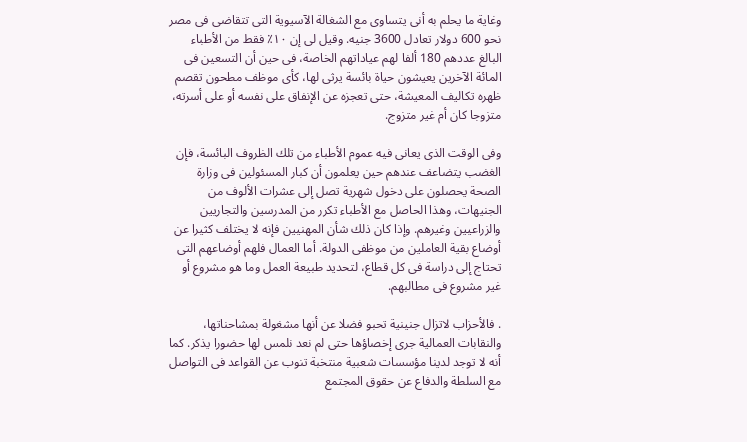وغاية ما يحلم به أنى يتساوى مع الشغالة الآسيوية التى تتقاضى فى مصر نحو 600 دولار تعادل 3600 جنيه. وقيل لى إن ١٠٪ فقط من الأطباء البالغ عددهم 180 ألفا لهم عياداتهم الخاصة، فى حين أن التسعين فى المائة الآخرين يعيشون حياة بائسة يرثى لها، كأى موظف مطحون تقصم ظهره تكاليف المعيشة، حتى تعجزه عن الإنفاق على نفسه أو على أسرته، متزوجا كان أم غير متزوج.

وفى الوقت الذى يعانى فيه عموم الأطباء من تلك الظروف البائسة، فإن الغضب يتضاعف عندهم حين يعلمون أن كبار المسئولين فى وزارة الصحة يحصلون على دخول شهرية تصل إلى عشرات الألوف من الجنيهات، وهذا الحاصل مع الأطباء تكرر من المدرسين والتجاريين والزراعيين وغيرهم. وإذا كان ذلك شأن المهنيين فإنه لا يختلف كثيرا عن أوضاع بقية العاملين من موظفى الدولة. أما العمال فلهم أوضاعهم التى تحتاج إلى دراسة فى كل قطاع، لتحديد طبيعة العمل وما هو مشروع أو غير مشروع فى مطالبهم.

. فالأحزاب لاتزال جنينية تحبو فضلا عن أنها مشغولة بمشاحناتها، والنقابات العمالية جرى إخصاؤها حتى لم نعد نلمس لها حضورا يذكر. كما أنه لا توجد لدينا مؤسسات شعبية منتخبة تنوب عن القواعد فى التواصل مع السلطة والدفاع عن حقوق المجتمع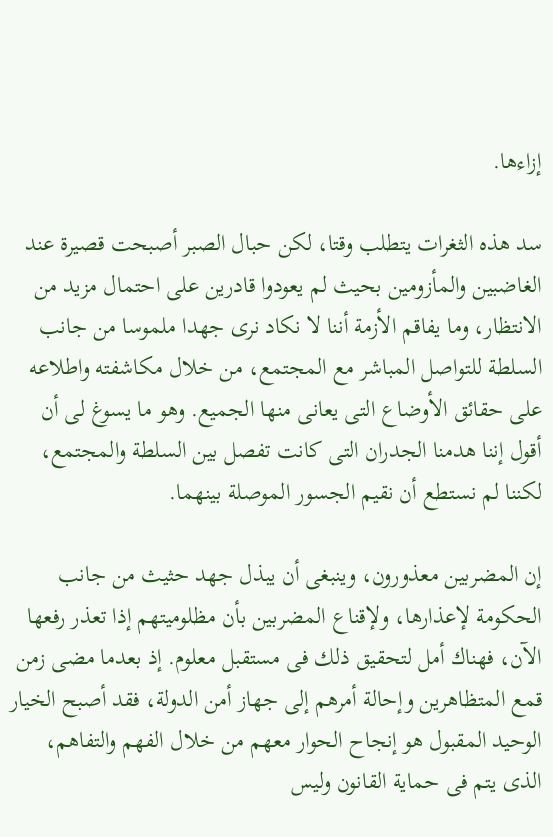إزاءها.

سد هذه الثغرات يتطلب وقتا، لكن حبال الصبر أصبحت قصيرة عند الغاضبين والمأزومين بحيث لم يعودوا قادرين على احتمال مزيد من الانتظار، وما يفاقم الأزمة أننا لا نكاد نرى جهدا ملموسا من جانب السلطة للتواصل المباشر مع المجتمع، من خلال مكاشفته واطلاعه على حقائق الأوضاع التى يعانى منها الجميع. وهو ما يسوغ لى أن أقول إننا هدمنا الجدران التى كانت تفصل بين السلطة والمجتمع، لكننا لم نستطع أن نقيم الجسور الموصلة بينهما.

إن المضربين معذورون، وينبغى أن يبذل جهد حثيث من جانب الحكومة لإعذارها، ولإقناع المضربين بأن مظلوميتهم إذا تعذر رفعها الآن، فهناك أمل لتحقيق ذلك فى مستقبل معلوم. إذ بعدما مضى زمن قمع المتظاهرين وإحالة أمرهم إلى جهاز أمن الدولة، فقد أصبح الخيار الوحيد المقبول هو إنجاح الحوار معهم من خلال الفهم والتفاهم، الذى يتم فى حماية القانون وليس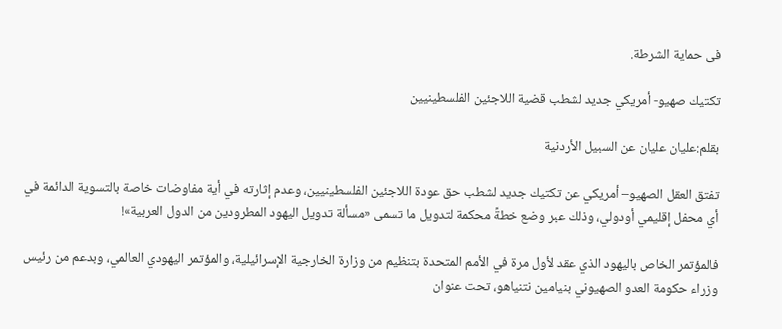فى حماية الشرطة.

تكتيك صهيو- أمريكي جديد لشطب قضية اللاجئين الفلسطينيين

بقلم:عليان عليان عن السبيل الأردنية

تفتق العقل الصهيو– أمريكي عن تكتيك جديد لشطب حق عودة اللاجئين الفلسطينيين، وعدم إثارته في أية مفاوضات خاصة بالتسوية الدائمة في أي محفل إقليمي أودولي، وذلك عبر وضع خطةً محكمة لتدويل ما تسمى «مسألة تدويل اليهود المطرودين من الدول العربية»!

فالمؤتمر الخاص باليهود الذي عقد لأول مرة في الأمم المتحدة بتنظيم من وزارة الخارجية الإسرائيلية، والمؤتمر اليهودي العالمي، وبدعم من رئيس وزراء حكومة العدو الصهيوني بنيامين نتنياهو، تحت عنوان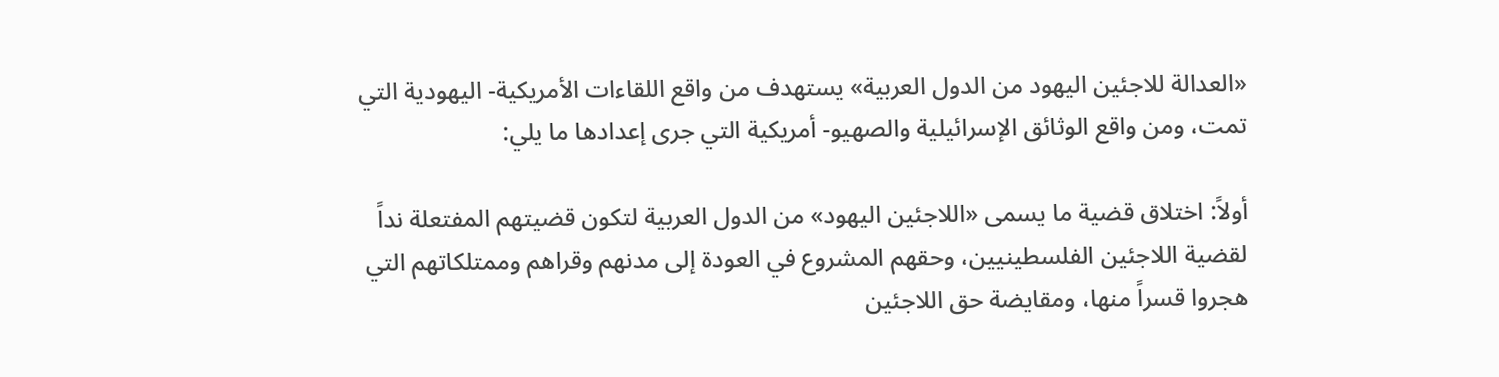«العدالة للاجئين اليهود من الدول العربية» يستهدف من واقع اللقاءات الأمريكية- اليهودية التي تمت، ومن واقع الوثائق الإسرائيلية والصهيو- أمريكية التي جرى إعدادها ما يلي:

أولاً: اختلاق قضية ما يسمى «اللاجئين اليهود» من الدول العربية لتكون قضيتهم المفتعلة نداً لقضية اللاجئين الفلسطينيين، وحقهم المشروع في العودة إلى مدنهم وقراهم وممتلكاتهم التي هجروا قسراً منها، ومقايضة حق اللاجئين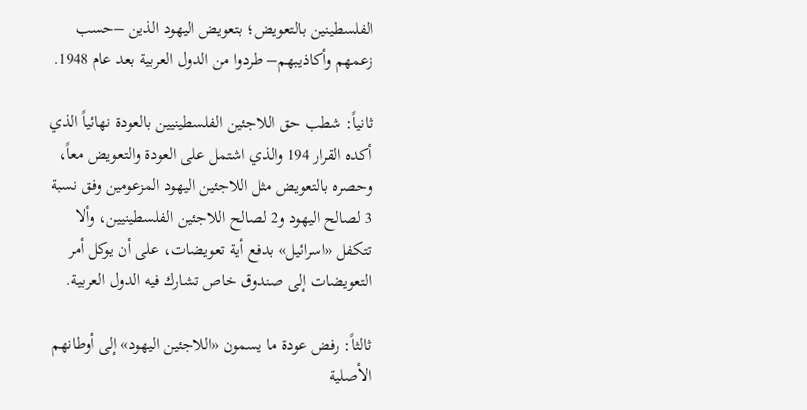الفلسطينين بالتعويض؛ بتعويض اليهود الذين –حسب زعمهم وأكاذيبهم– طردوا من الدول العربية بعد عام 1948.

ثانياً: شطب حق اللاجئين الفلسطينيين بالعودة نهائياً الذي أكده القرار 194 والذي اشتمل على العودة والتعويض معاً، وحصره بالتعويض مثل اللاجئين اليهود المزعومين وفق نسبة 3 لصالح اليهود و2 لصالح اللاجئين الفلسطينيين، وألا تتكفل «اسرائيل» بدفع أية تعويضات، على أن يوكل أمر التعويضات إلى صندوق خاص تشارك فيه الدول العربية.

ثالثاً: رفض عودة ما يسمون «اللاجئين اليهود» إلى أوطانهم الأصلية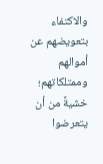والاكتفاء بتعويضهم عن أموالهم وممتلكاتهم؛ خشيةً من أن يتعرضوا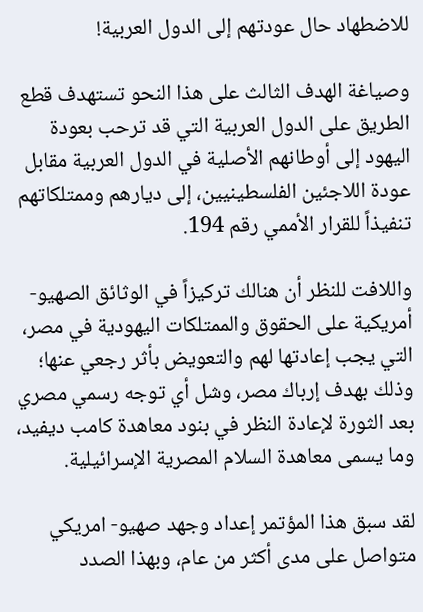للاضطهاد حال عودتهم إلى الدول العربية!

وصياغة الهدف الثالث على هذا النحو تستهدف قطع الطريق على الدول العربية التي قد ترحب بعودة اليهود إلى أوطانهم الأصلية في الدول العربية مقابل عودة اللاجئين الفلسطينيين، إلى ديارهم وممتلكاتهم تنفيذاً للقرار الأممي رقم 194.

واللافت للنظر أن هنالك تركيزاً في الوثائق الصهيو- أمريكية على الحقوق والممتلكات اليهودية في مصر، التي يجب إعادتها لهم والتعويض بأثر رجعي عنها؛ وذلك بهدف إرباك مصر، وشل أي توجه رسمي مصري بعد الثورة لإعادة النظر في بنود معاهدة كامب ديفيد، وما يسمى معاهدة السلام المصرية الإسرائيلية.

لقد سبق هذا المؤتمر إعداد وجهد صهيو- امريكي متواصل على مدى أكثر من عام، وبهذا الصدد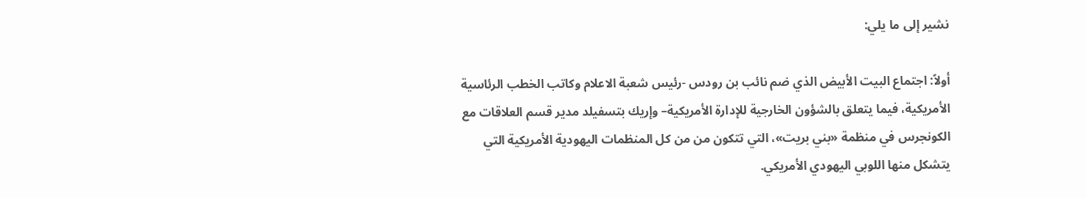نشير إلى ما يلي:

أولاً: اجتماع البيت الأبيض الذي ضم نائب بن رودس -رئيس شعبة الاعلام وكاتب الخطب الرئاسية الأمريكية، فيما يتعلق بالشؤون الخارجية للإدارة الأمريكية– وإريك بتسفيلد مدير قسم العلاقات مع الكونجرس في منظمة «بني بريت»، التي تتكون من من كل المنظمات اليهودية الأمريكية التي يتشكل منها اللوبي اليهودي الأمريكي.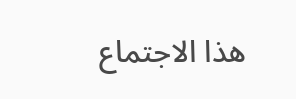هذا الاجتماع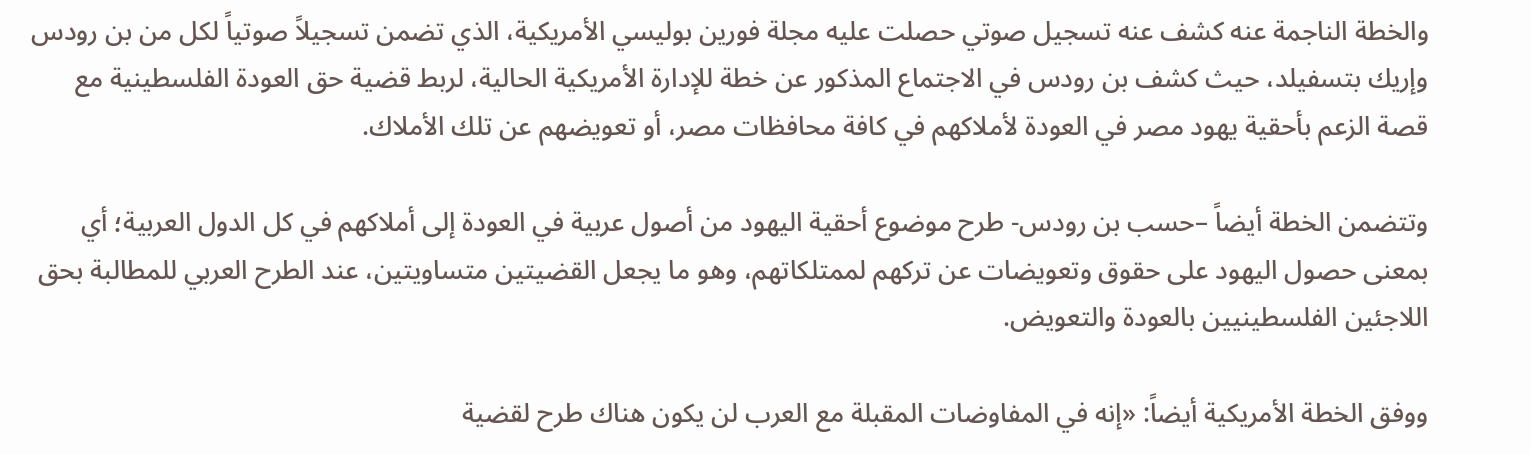والخطة الناجمة عنه كشف عنه تسجيل صوتي حصلت عليه مجلة فورين بوليسي الأمريكية، الذي تضمن تسجيلاً صوتياً لكل من بن رودس وإريك بتسفيلد، حيث كشف بن رودس في الاجتماع المذكور عن خطة للإدارة الأمريكية الحالية، لربط قضية حق العودة الفلسطينية مع قصة الزعم بأحقية يهود مصر في العودة لأملاكهم في كافة محافظات مصر، أو تعويضهم عن تلك الأملاك.

وتتضمن الخطة أيضاً –حسب بن رودس- طرح موضوع أحقية اليهود من أصول عربية في العودة إلى أملاكهم في كل الدول العربية؛ أي بمعنى حصول اليهود على حقوق وتعويضات عن تركهم لممتلكاتهم، وهو ما يجعل القضيتين متساويتين، عند الطرح العربي للمطالبة بحق اللاجئين الفلسطينيين بالعودة والتعويض.

ووفق الخطة الأمريكية أيضاً: «إنه في المفاوضات المقبلة مع العرب لن يكون هناك طرح لقضية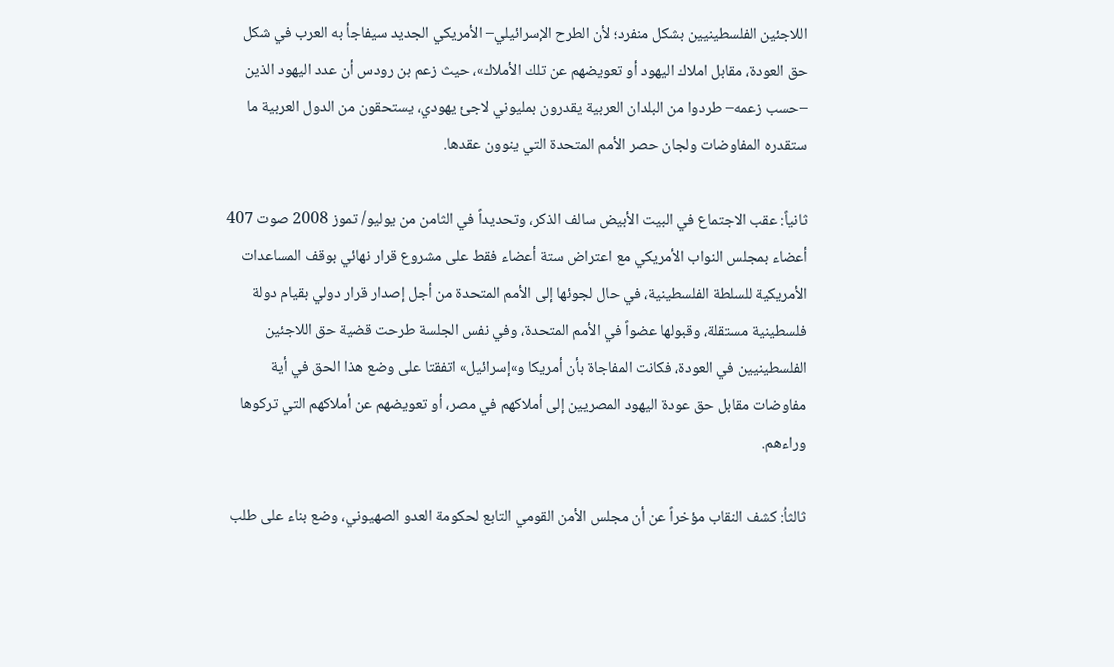اللاجئين الفلسطينيين بشكل منفرد؛ لأن الطرح الإسرائيلي– الأمريكي الجديد سيفاجأ به العرب في شكل حق العودة، مقابل املاك اليهود أو تعويضهم عن تلك الأملاك»، حيث زعم بن رودس أن عدد اليهود الذين –حسب زعمه– طردوا من البلدان العربية يقدرون بمليوني لاجئ يهودي، يستحقون من الدول العربية ما ستقدره المفاوضات ولجان حصر الأمم المتحدة التي ينوون عقدها.

ثانياً: عقب الاجتماع في البيت الأبيض سالف الذكر، وتحديداً في الثامن من يوليو/ تموز 2008 صوت 407 أعضاء بمجلس النواب الأمريكي مع اعتراض ستة أعضاء فقط على مشروع قرار نهائي بوقف المساعدات الأمريكية للسلطة الفلسطينية، في حال لجوئها إلى الأمم المتحدة من أجل إصدار قرار دولي بقيام دولة فلسطينية مستقلة، وقبولها عضواً في الأمم المتحدة، وفي نفس الجلسة طرحت قضية حق اللاجئين الفلسطينيين في العودة، فكانت المفاجاة بأن أمريكا و»إسرائيل» اتفقتا على وضع هذا الحق في أية مفاوضات مقابل حق عودة اليهود المصريين إلى أملاكهم في مصر، أو تعويضهم عن أملاكهم التي تركوها وراءهم.

ثالثاُ: كشف النقاب مؤخراً عن أن مجلس الأمن القومي التابع لحكومة العدو الصهيوني، وضع بناء على طلب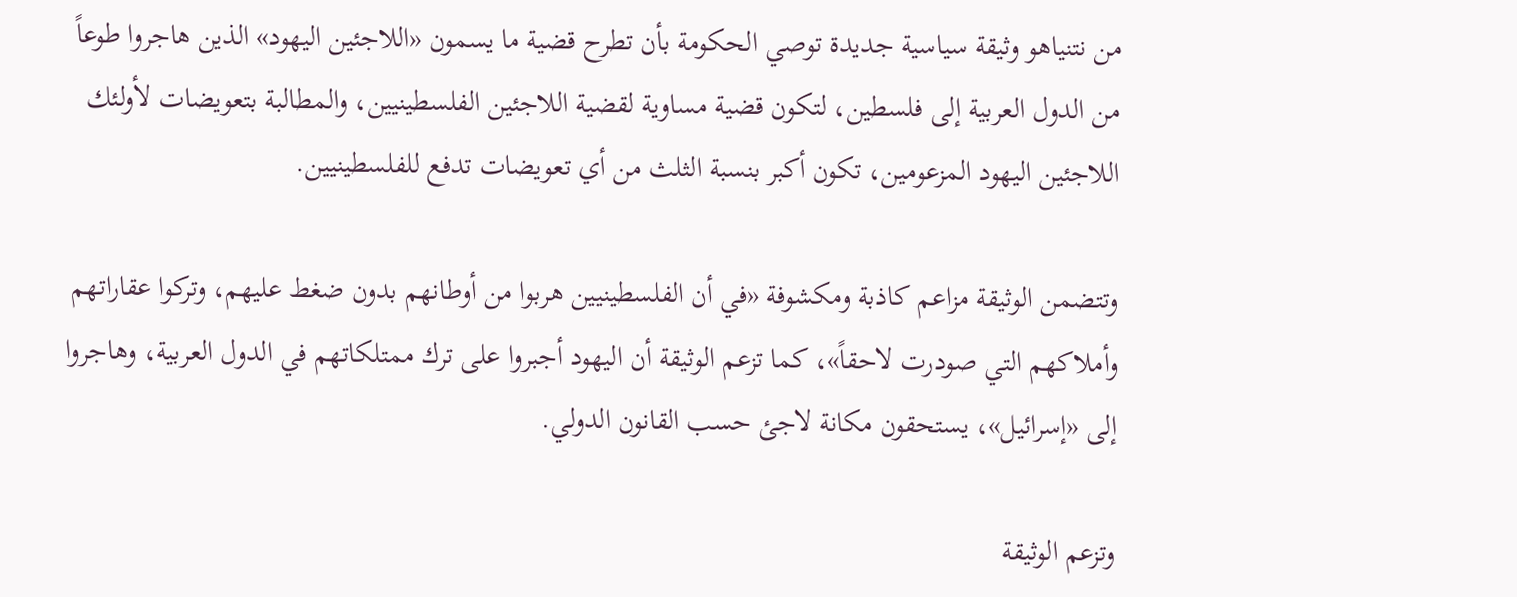من نتنياهو وثيقة سياسية جديدة توصي الحكومة بأن تطرح قضية ما يسمون «اللاجئين اليهود» الذين هاجروا طوعاً من الدول العربية إلى فلسطين، لتكون قضية مساوية لقضية اللاجئين الفلسطينيين، والمطالبة بتعويضات لأولئك اللاجئين اليهود المزعومين، تكون أكبر بنسبة الثلث من أي تعويضات تدفع للفلسطينيين.

وتتضمن الوثيقة مزاعم كاذبة ومكشوفة «في أن الفلسطينيين هربوا من أوطانهم بدون ضغط عليهم، وتركوا عقاراتهم وأملاكهم التي صودرت لاحقاً»، كما تزعم الوثيقة أن اليهود أجبروا على ترك ممتلكاتهم في الدول العربية، وهاجروا إلى «إسرائيل»، يستحقون مكانة لاجئ حسب القانون الدولي.

وتزعم الوثيقة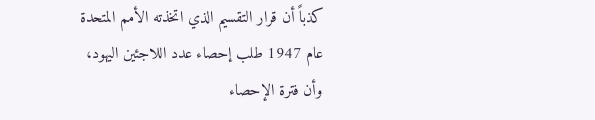كذباً أن قرار التقسيم الذي اتخذته الأمم المتحدة عام 1947 طلب إحصاء عدد اللاجئين اليهود، وأن فترة الإحصاء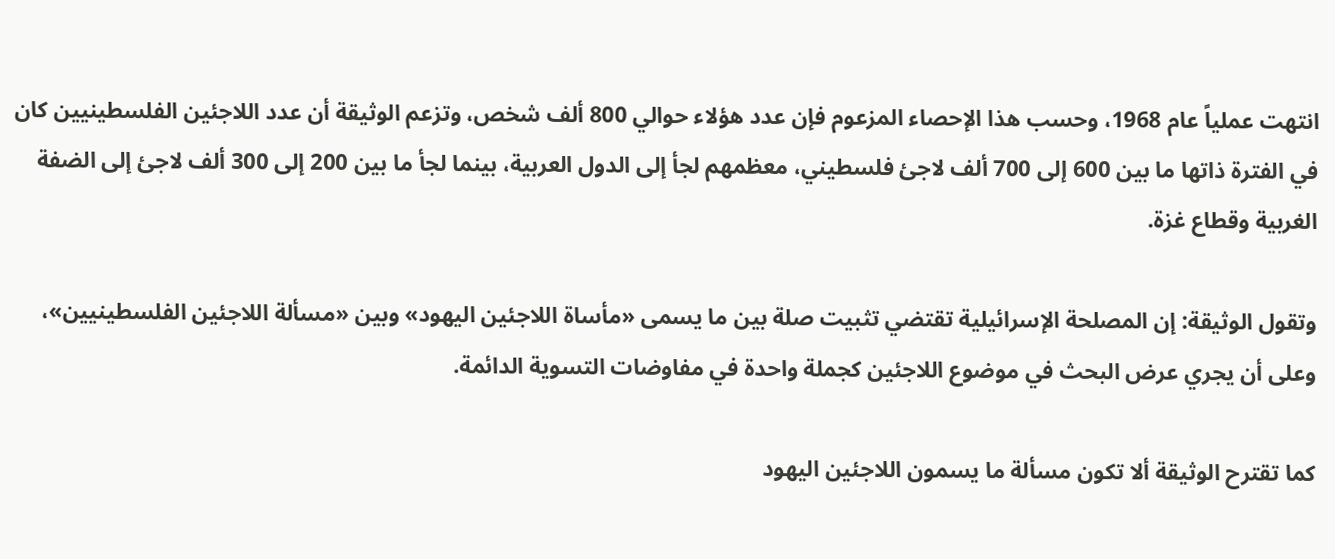انتهت عملياً عام 1968، وحسب هذا الإحصاء المزعوم فإن عدد هؤلاء حوالي 800 ألف شخص، وتزعم الوثيقة أن عدد اللاجئين الفلسطينيين كان في الفترة ذاتها ما بين 600 إلى 700 ألف لاجئ فلسطيني، معظمهم لجأ إلى الدول العربية، بينما لجأ ما بين 200 إلى 300 ألف لاجئ إلى الضفة الغربية وقطاع غزة.

وتقول الوثيقة: إن المصلحة الإسرائيلية تقتضي تثبيت صلة بين ما يسمى «مأساة اللاجئين اليهود» وبين «مسألة اللاجئين الفلسطينيين»، وعلى أن يجري عرض البحث في موضوع اللاجئين كجملة واحدة في مفاوضات التسوية الدائمة.

كما تقترح الوثيقة ألا تكون مسألة ما يسمون اللاجئين اليهود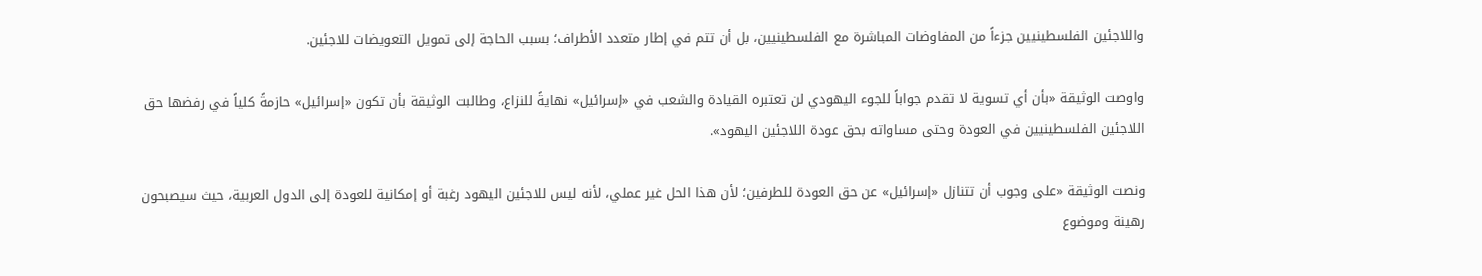واللاجئين الفلسطينيين جزءاً من المفاوضات المباشرة مع الفلسطينيين، بل أن تتم في إطار متعدد الأطراف؛ بسبب الحاجة إلى تمويل التعويضات للاجئين.

واوصت الوثيقة «بأن أي تسوية لا تقدم جواباً للجوء اليهودي لن تعتبره القيادة والشعب في «إسرائيل» نهايةً للنزاع، وطالبت الوثيقة بأن تكون «إسرائيل» حازمةً كلياً في رفضها حق اللاجئين الفلسطينيين في العودة وحتى مساواته بحق عودة اللاجئين اليهود».

ونصت الوثيقة «على وجوب أن تتنازل «إسرائيل» عن حق العودة للطرفين؛ لأن هذا الحل غير عملي، لأنه ليس للاجئين اليهود رغبة أو إمكانية للعودة إلى الدول العربية، حيث سيصبحون رهينة وموضوع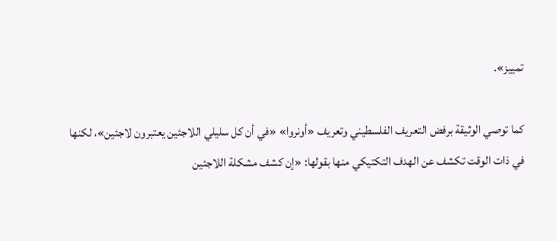تمييز».

كما توصي الوثيقة برفض التعريف الفلسطيني وتعريف «أونروا» «في أن كل سليلي اللاجئين يعتبرون لاجئين»، لكنها في ذات الوقت تكشف عن الهدف التكتيكي منها بقولها: «إن كشف مشكلة اللاجئين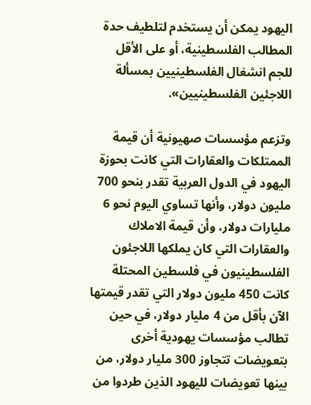اليهود يمكن أن يستخدم لتلطيف حدة المطالب الفلسطينية، أو على الأقل للجم انشغال الفلسطينيين بمسألة اللاجئين الفلسطينيين».

وتزعم مؤسسات صهيونية أن قيمة الممتلكات والعقارات التي كانت بحوزة اليهود في الدول العربية تقدر بنحو 700 مليون دولار، وأنها تساوي اليوم نحو 6 مليارات دولار، وأن قيمة الاملاك والعقارات التي كان يملكها اللاجئون الفلسطينيون في فلسطين المحتلة كانت 450 مليون دولار التي تقدر قيمتها الآن بأقل من 4 مليار دولار، في حين تطالب مؤسسات يهودية أخرى بتعويضات تتجاوز 300 مليار دولار، من بينها تعويضات لليهود الذين طردوا من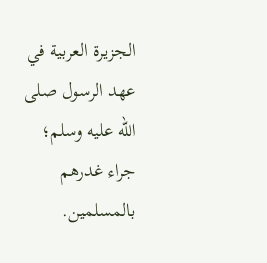الجزيرة العربية في عهد الرسول صلى الله عليه وسلم؛ جراء غدرهم بالمسلمين.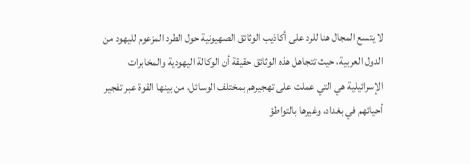لا يتسع المجال هنا للرد على أكاذيب الوثائق الصهيونية حول الطرد المزعوم لليهود من الدول العربية، حيث تتجاهل هذه الوثائق حقيقة أن الوكالة اليهودية والمخابرات الإسرائيلية هي التي عملت على تهجيرهم بمختلف الوسائل، من بينها القوة عبر تفجير أحيائهم في بغداد، وغيرها بالتواطؤ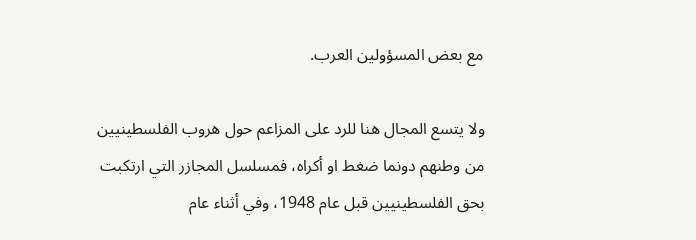مع بعض المسؤولين العرب.

ولا يتسع المجال هنا للرد على المزاعم حول هروب الفلسطينيين من وطنهم دونما ضغط او أكراه، فمسلسل المجازر التي ارتكبت بحق الفلسطينيين قبل عام 1948، وفي أثناء عام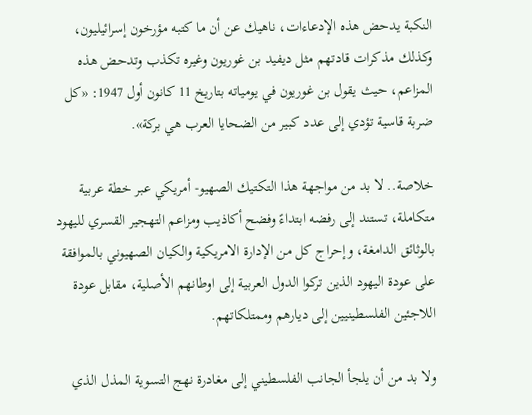النكبة يدحض هذه الإدعاءات، ناهيك عن أن ما كتبه مؤرخون إسرائيليون، وكذلك مذكرات قادتهم مثل ديفيد بن غوريون وغيره تكذب وتدحض هذه المزاعم، حيث يقول بن غوريون في يومياته بتاريخ 11 كانون أول 1947: «كل ضربة قاسية تؤدي إلى عدد كبير من الضحايا العرب هي بركة».

خلاصة.. لا بد من مواجهة هذا التكتيك الصهيو- أمريكي عبر خطة عربية متكاملة، تستند إلى رفضه ابتداءً وفضح أكاذيب ومزاعم التهجير القسري لليهود بالوثائق الدامغة، وإحراج كل من الإدارة الامريكية والكيان الصهيوني بالموافقة على عودة اليهود الذين تركوا الدول العربية إلى اوطانهم الأصلية، مقابل عودة اللاجئين الفلسطينيين إلى ديارهم وممتلكاتهم.

ولا بد من أن يلجأ الجانب الفلسطيني إلى مغادرة نهج التسوية المذل الذي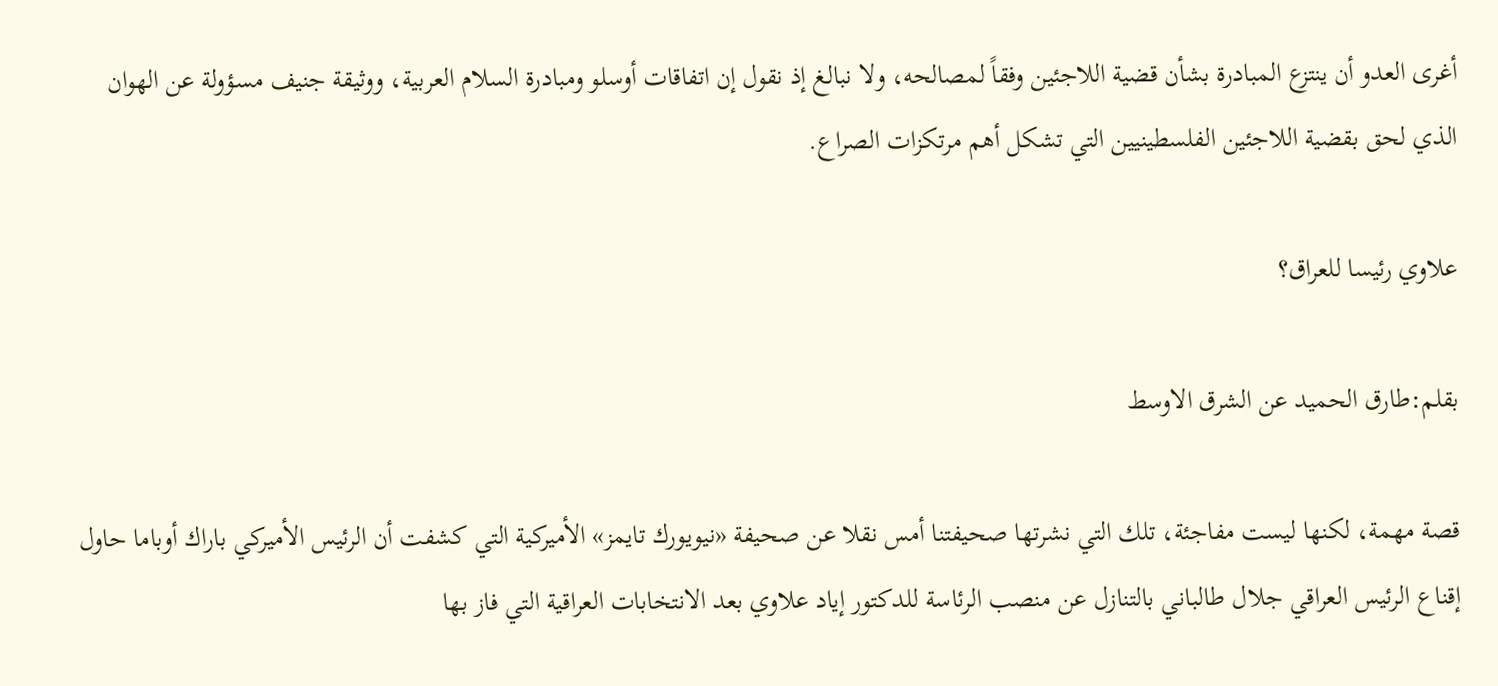أغرى العدو أن ينتزع المبادرة بشأن قضية اللاجئين وفقاً لمصالحه، ولا نبالغ إذ نقول إن اتفاقات أوسلو ومبادرة السلام العربية، ووثيقة جنيف مسؤولة عن الهوان الذي لحق بقضية اللاجئين الفلسطينيين التي تشكل أهم مرتكزات الصراع.

علاوي رئيسا للعراق؟

بقلم:طارق الحميد عن الشرق الاوسط

قصة مهمة، لكنها ليست مفاجئة، تلك التي نشرتها صحيفتنا أمس نقلا عن صحيفة «نيويورك تايمز» الأميركية التي كشفت أن الرئيس الأميركي باراك أوباما حاول إقناع الرئيس العراقي جلال طالباني بالتنازل عن منصب الرئاسة للدكتور إياد علاوي بعد الانتخابات العراقية التي فاز بها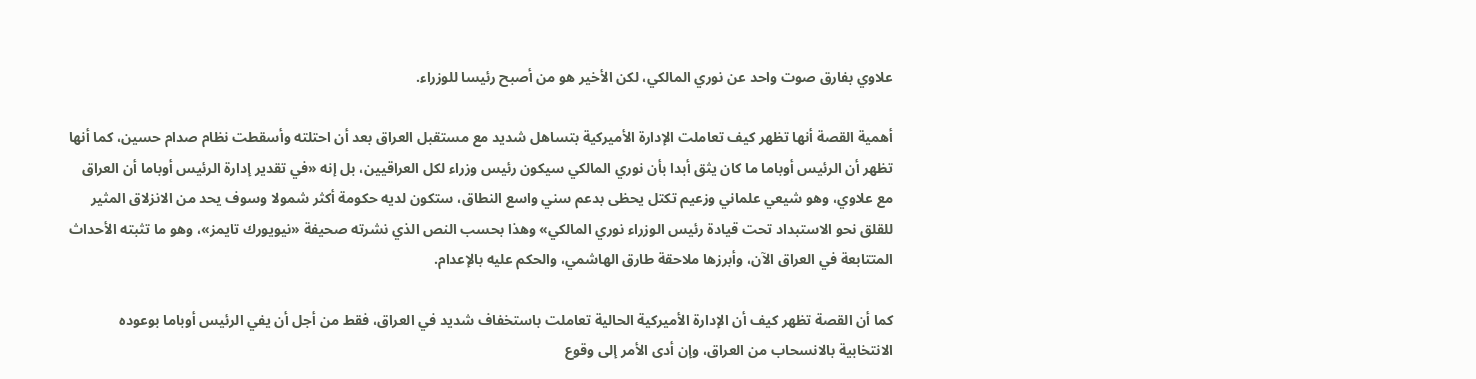علاوي بفارق صوت واحد عن نوري المالكي، لكن الأخير هو من أصبح رئيسا للوزراء.

أهمية القصة أنها تظهر كيف تعاملت الإدارة الأميركية بتساهل شديد مع مستقبل العراق بعد أن احتلته وأسقطت نظام صدام حسين، كما أنها تظهر أن الرئيس أوباما ما كان يثق أبدا بأن نوري المالكي سيكون رئيس وزراء لكل العراقيين، بل إنه «في تقدير إدارة الرئيس أوباما أن العراق مع علاوي، وهو شيعي علماني وزعيم تكتل يحظى بدعم سني واسع النطاق، ستكون لديه حكومة أكثر شمولا وسوف يحد من الانزلاق المثير للقلق نحو الاستبداد تحت قيادة رئيس الوزراء نوري المالكي» وهذا بحسب النص الذي نشرته صحيفة «نيويورك تايمز»، وهو ما تثبته الأحداث المتتابعة في العراق الآن، وأبرزها ملاحقة طارق الهاشمي، والحكم عليه بالإعدام.

كما أن القصة تظهر كيف أن الإدارة الأميركية الحالية تعاملت باستخفاف شديد في العراق، فقط من أجل أن يفي الرئيس أوباما بوعوده الانتخابية بالانسحاب من العراق، وإن أدى الأمر إلى وقوع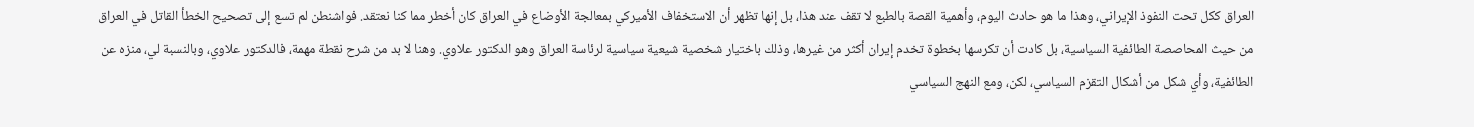العراق ككل تحت النفوذ الإيراني، وهذا ما هو حادث اليوم، وأهمية القصة بالطبع لا تقف عند هذا، بل إنها تظهر أن الاستخفاف الأميركي بمعالجة الأوضاع في العراق كان أخطر مما كنا نعتقد. فواشنطن لم تسع إلى تصحيح الخطأ القاتل في العراق من حيث المحاصصة الطائفية السياسية، بل كادت أن تكرسها بخطوة تخدم إيران أكثر من غيرها، وذلك باختيار شخصية شيعية سياسية لرئاسة العراق وهو الدكتور علاوي. وهنا لا بد من شرح نقطة مهمة، فالدكتور علاوي، وبالنسبة لي، منزه عن الطائفية، وأي شكل من أشكال التقزم السياسي، لكن، ومع النهج السياسي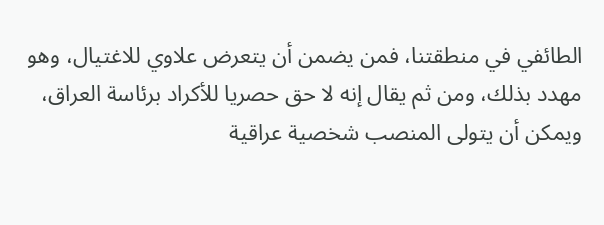الطائفي في منطقتنا، فمن يضمن أن يتعرض علاوي للاغتيال، وهو مهدد بذلك، ومن ثم يقال إنه لا حق حصريا للأكراد برئاسة العراق، ويمكن أن يتولى المنصب شخصية عراقية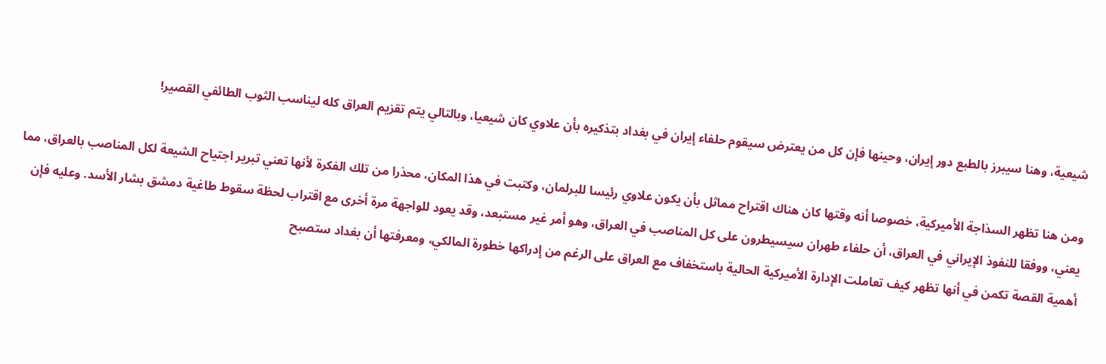شيعية، وهنا سيبرز بالطبع دور إيران، وحينها فإن كل من يعترض سيقوم حلفاء إيران في بغداد بتذكيره بأن علاوي كان شيعيا، وبالتالي يتم تقزيم العراق كله ليناسب الثوب الطائفي القصير!

ومن هنا تظهر السذاجة الأميركية، خصوصا أنه وقتها كان هناك اقتراح مماثل بأن يكون علاوي رئيسا للبرلمان، وكتبت في هذا المكان، محذرا من تلك الفكرة لأنها تعني تبرير اجتياح الشيعة لكل المناصب بالعراق، مما يعني، ووفقا للنفوذ الإيراني في العراق، أن حلفاء طهران سيسيطرون على كل المناصب في العراق، وهو أمر غير مستبعد، وقد يعود للواجهة مرة أخرى مع اقتراب لحظة سقوط طاغية دمشق بشار الأسد. وعليه فإن أهمية القصة تكمن في أنها تظهر كيف تعاملت الإدارة الأميركية الحالية باستخفاف مع العراق على الرغم من إدراكها خطورة المالكي، ومعرفتها أن بغداد ستصبح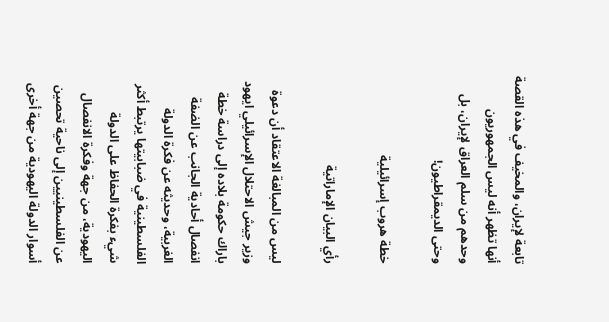تابعة لإيران، والمخيف في هذه القصة أنها تظهر أنه ليس الجمهوريون وحدهم من سلم العراق لإيران، بل وحتى الديمقراطيون!

خطة هروب إسرائيلية

رأي البيان الإماراتية

ليس من المبالغة الاعتقاد أن دعوة وزير جيش الاحتلال الإسرائيلي ايهود باراك حكومة بلاده إلى دراسة خطة انفصال أحادية الجانب عن الضفة الغربية، وحديثه عن فكرة الدولة الفلسطينية في ضبابيتها يرتبط أكثر شيء بفكرة الحفاظ على الدولة اليهودية، من جهة وفكرة الانفصال عن الفلسطينيين إلى ناحية تحصين أسوار الدولة اليهودية من جهة أخرى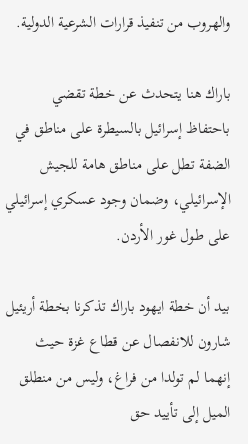والهروب من تنفيذ قرارات الشرعية الدولية.

باراك هنا يتحدث عن خطة تقضي باحتفاظ إسرائيل بالسيطرة على مناطق في الضفة تطل على مناطق هامة للجيش الإسرائيلي، وضمان وجود عسكري إسرائيلي على طول غور الأردن.

بيد أن خطة ايهود باراك تذكرنا بخطة أريئيل شارون للانفصال عن قطاع غزة حيث إنهما لم تولدا من فراغ، وليس من منطلق الميل إلى تأييد حق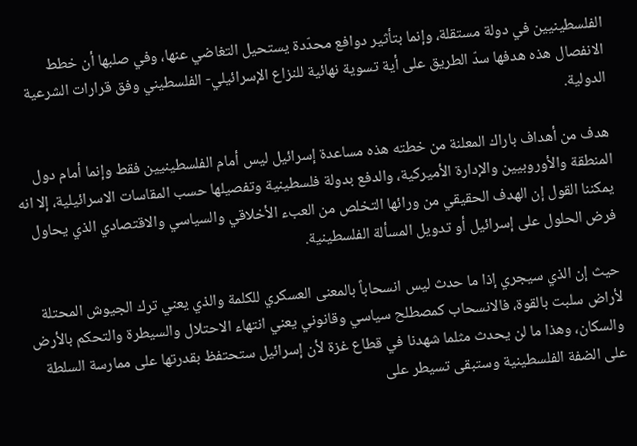الفلسطينيين في دولة مستقلة، وإنما بتأثير دوافع محدّدة يستحيل التغاضي عنها، وفي صلبها أن خطط الانفصال هذه هدفها سدّ الطريق على أية تسوية نهائية للنزاع الإسرائيلي- الفلسطيني وفق قرارات الشرعية الدولية.

هدف من أهداف باراك المعلنة من خطته هذه مساعدة إسرائيل ليس أمام الفلسطينيين فقط وإنما أمام دول المنطقة والأوروبيين والإدارة الأميركية، والدفع بدولة فلسطينية وتفصيلها حسب المقاسات الاسرائيلية، إلا انه يمكننا القول إن الهدف الحقيقي من ورائها التخلص من العبء الأخلاقي والسياسي والاقتصادي الذي يحاول فرض الحلول على إسرائيل أو تدويل المسألة الفلسطينية.

حيث إن الذي سيجري إذا ما حدث ليس انسحاباً بالمعنى العسكري للكلمة والذي يعني ترك الجيوش المحتلة لأراض سلبت بالقوة، فالانسحاب كمصطلح سياسي وقانوني يعني انتهاء الاحتلال والسيطرة والتحكم بالأرض والسكان، وهذا ما لن يحدث مثلما شهدنا في قطاع غزة لأن إسرائيل ستحتفظ بقدرتها على ممارسة السلطة على الضفة الفلسطينية وستبقى تسيطر على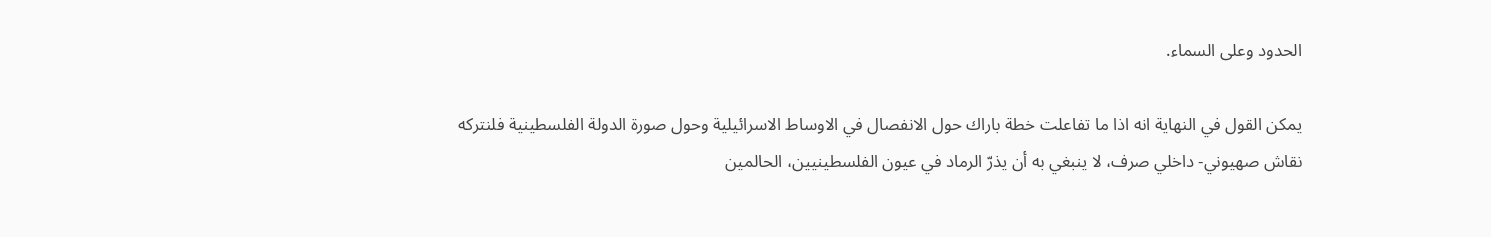الحدود وعلى السماء.

يمكن القول في النهاية انه اذا ما تفاعلت خطة باراك حول الانفصال في الاوساط الاسرائيلية وحول صورة الدولة الفلسطينية فلنتركه نقاش صهيوني- داخلي صرف، لا ينبغي به أن يذرّ الرماد في عيون الفلسطينيين، الحالمين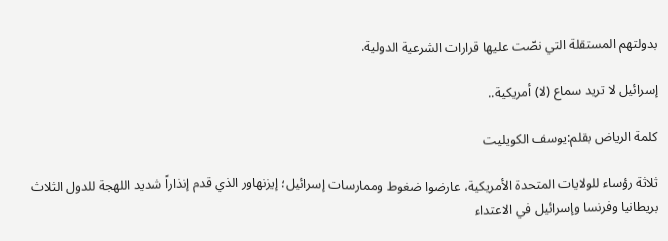بدولتهم المستقلة التي نصّت عليها قرارات الشرعية الدولية.

إسرائيل لا تريد سماع (لا) أمريكية..

كلمة الرياض بقلم:يوسف الكويليت

ثلاثة رؤساء للولايات المتحدة الأمريكية، عارضوا ضغوط وممارسات إسرائيل؛ إيزنهاور الذي قدم إنذاراً شديد اللهجة للدول الثلاث بريطانيا وفرنسا وإسرائيل في الاعتداء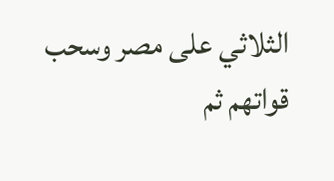الثلاثي على مصر وسحب قواتهم ثم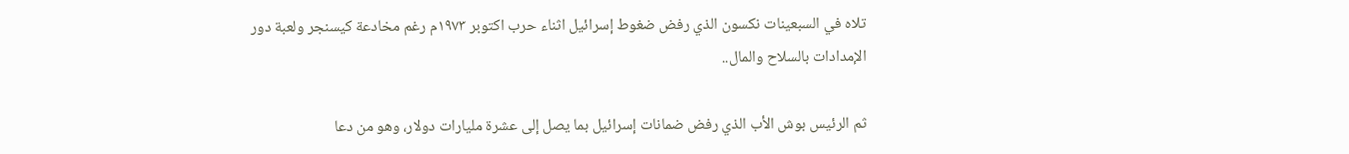تلاه في السبعينات نكسون الذي رفض ضغوط إسرائيل اثناء حرب اكتوبر ١٩٧٣م رغم مخادعة كيسنجر ولعبة دور الإمدادات بالسلاح والمال..

ثم الرئيس بوش الأب الذي رفض ضمانات إسرائيل بما يصل إلى عشرة مليارات دولار، وهو من دعا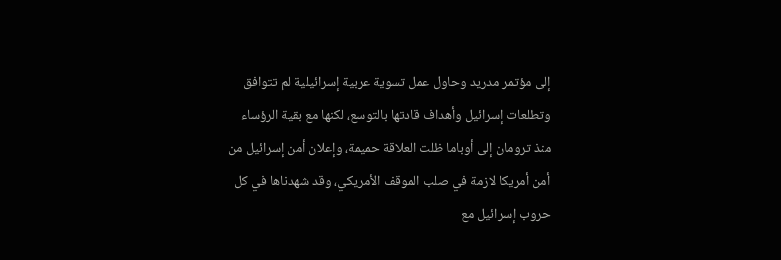إلى مؤتمر مدريد وحاول عمل تسوية عربية إسرائيلية لم تتوافق وتطلعات إسرائيل وأهداف قادتها بالتوسع، لكنها مع بقية الرؤساء منذ ترومان إلى أوباما ظلت العلاقة حميمة، وإعلان أمن إسرائيل من أمن أمريكا لازمة في صلب الموقف الأمريكي، وقد شهدناها في كل حروب إسرائيل مع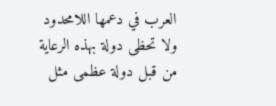العرب في دعمها اللامحدود ولا تحظى دولة بهذه الرعاية من قبل دولة عظمى مثل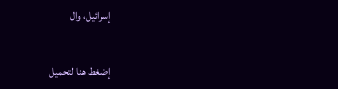إسرائيل، وال


إضغط هنا لتحميل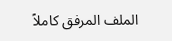الملف المرفق كاملاً